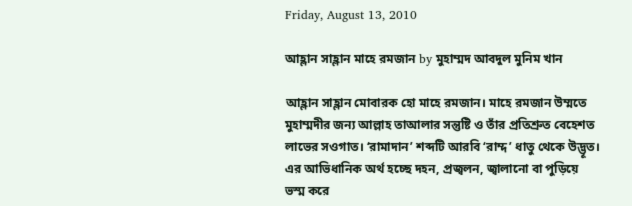Friday, August 13, 2010

আহ্লান সাহ্লান মাহে রমজান by মুহাম্মদ আবদুল মুনিম খান

আহ্লান সাহ্লান মোবারক হো মাহে রমজান। মাহে রমজান উম্মতে মুহাম্মদীর জন্য আল্লাহ তাআলার সন্তুষ্টি ও তাঁর প্রতিশ্রুত বেহেশত লাভের সওগাত। ‘রামাদান’ শব্দটি আরবি ‘রাম্দ’ ধাতু থেকে উদ্ভূত। এর আভিধানিক অর্থ হচ্ছে দহন, প্রজ্বলন, জ্বালানো বা পুড়িয়ে ভস্ম করে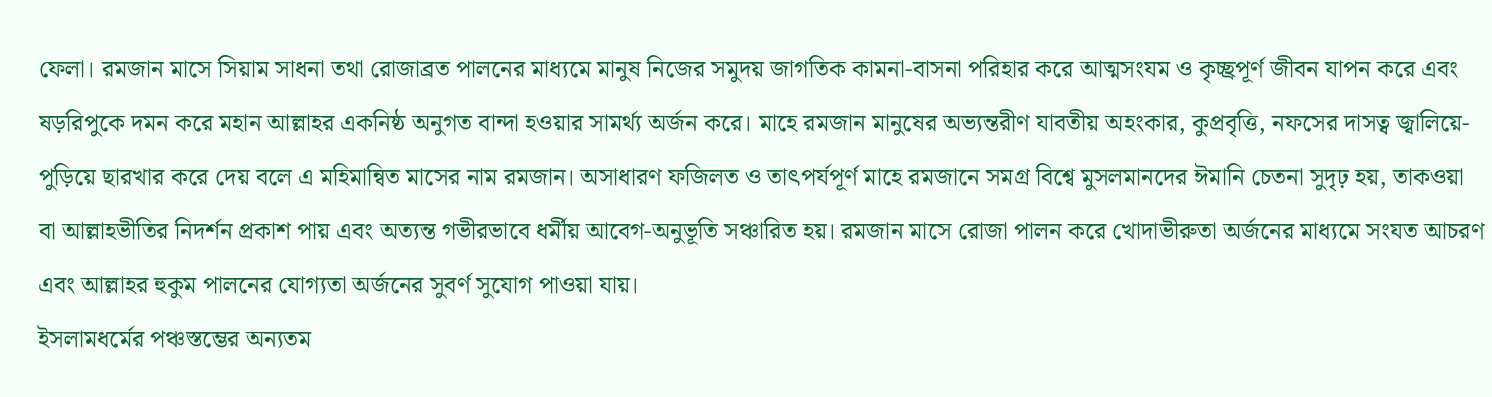ফেলা। রমজান মাসে সিয়াম সাধনা তথা রোজাব্রত পালনের মাধ্যমে মানুষ নিজের সমুদয় জাগতিক কামনা-বাসনা পরিহার করে আত্মসংযম ও কৃচ্ছ্রপূর্ণ জীবন যাপন করে এবং ষড়রিপুকে দমন করে মহান আল্লাহর একনিষ্ঠ অনুগত বান্দা হওয়ার সামর্থ্য অর্জন করে। মাহে রমজান মানুষের অভ্যন্তরীণ যাবতীয় অহংকার, কুপ্রবৃত্তি, নফসের দাসত্ব জ্বালিয়ে-পুড়িয়ে ছারখার করে দেয় বলে এ মহিমান্বিত মাসের নাম রমজান। অসাধারণ ফজিলত ও তাৎপর্যপূর্ণ মাহে রমজানে সমগ্র বিশ্বে মুসলমানদের ঈমানি চেতনা সুদৃঢ় হয়, তাকওয়া বা আল্লাহভীতির নিদর্শন প্রকাশ পায় এবং অত্যন্ত গভীরভাবে ধর্মীয় আবেগ-অনুভূতি সঞ্চারিত হয়। রমজান মাসে রোজা পালন করে খোদাভীরুতা অর্জনের মাধ্যমে সংযত আচরণ এবং আল্লাহর হুকুম পালনের যোগ্যতা অর্জনের সুবর্ণ সুযোগ পাওয়া যায়।
ইসলামধর্মের পঞ্চস্তম্ভের অন্যতম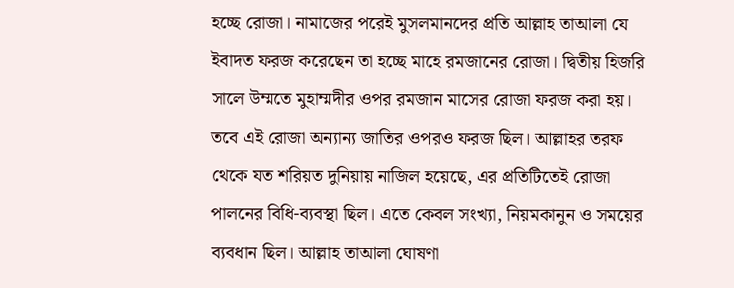হচ্ছে রোজা। নামাজের পরেই মুসলমানদের প্রতি আল্লাহ তাআলা যে ইবাদত ফরজ করেছেন তা হচ্ছে মাহে রমজানের রোজা। দ্বিতীয় হিজরি সালে উম্মতে মুহাম্মদীর ওপর রমজান মাসের রোজা ফরজ করা হয়। তবে এই রোজা অন্যান্য জাতির ওপরও ফরজ ছিল। আল্লাহর তরফ থেকে যত শরিয়ত দুনিয়ায় নাজিল হয়েছে, এর প্রতিটিতেই রোজা পালনের বিধি-ব্যবস্থা ছিল। এতে কেবল সংখ্যা, নিয়মকানুন ও সময়ের ব্যবধান ছিল। আল্লাহ তাআলা ঘোষণা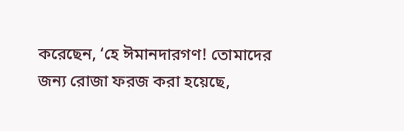করেছেন, ‘হে ঈমানদারগণ! তোমাদের জন্য রোজা ফরজ করা হয়েছে,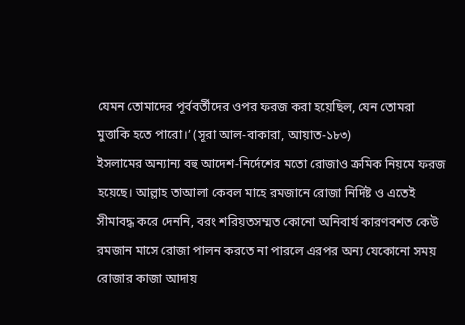যেমন তোমাদের পূর্ববর্তীদের ওপর ফরজ করা হয়েছিল, যেন তোমরা মুত্তাকি হতে পারো।’ (সূরা আল-বাকারা, আয়াত-১৮৩)
ইসলামের অন্যান্য বহু আদেশ-নির্দেশের মতো রোজাও ক্রমিক নিয়মে ফরজ হয়েছে। আল্লাহ তাআলা কেবল মাহে রমজানে রোজা নির্দিষ্ট ও এতেই সীমাবদ্ধ করে দেননি, বরং শরিয়তসম্মত কোনো অনিবার্য কারণবশত কেউ রমজান মাসে রোজা পালন করতে না পারলে এরপর অন্য যেকোনো সময় রোজার কাজা আদায়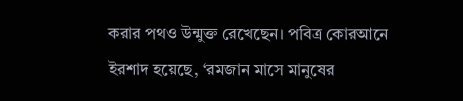করার পথও উন্মুক্ত রেখেছেন। পবিত্র কোরআনে ইরশাদ হয়েছে, ‘রমজান মাসে মানুষের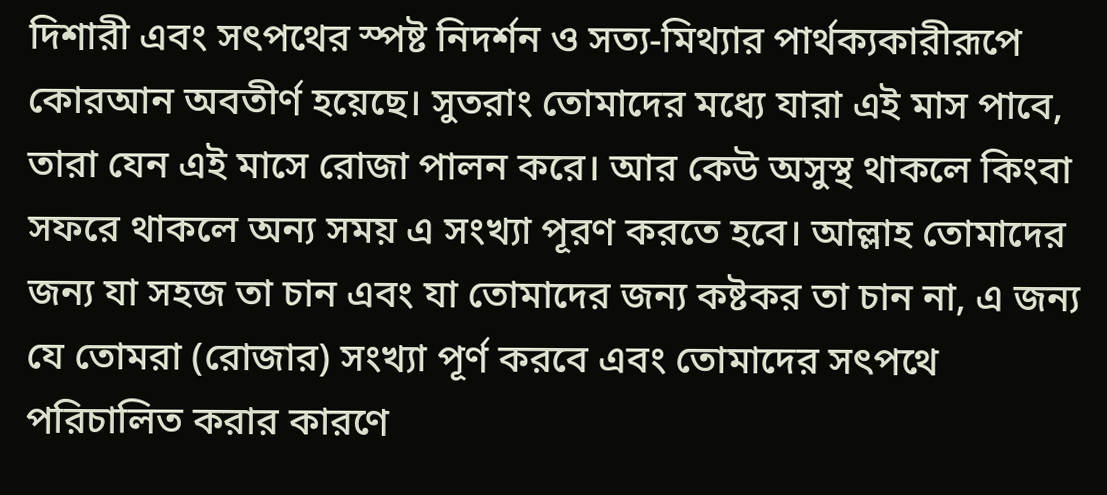দিশারী এবং সৎপথের স্পষ্ট নিদর্শন ও সত্য-মিথ্যার পার্থক্যকারীরূপে কোরআন অবতীর্ণ হয়েছে। সুতরাং তোমাদের মধ্যে যারা এই মাস পাবে, তারা যেন এই মাসে রোজা পালন করে। আর কেউ অসুস্থ থাকলে কিংবা সফরে থাকলে অন্য সময় এ সংখ্যা পূরণ করতে হবে। আল্লাহ তোমাদের জন্য যা সহজ তা চান এবং যা তোমাদের জন্য কষ্টকর তা চান না, এ জন্য যে তোমরা (রোজার) সংখ্যা পূর্ণ করবে এবং তোমাদের সৎপথে পরিচালিত করার কারণে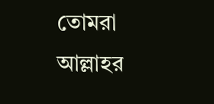তোমরা আল্লাহর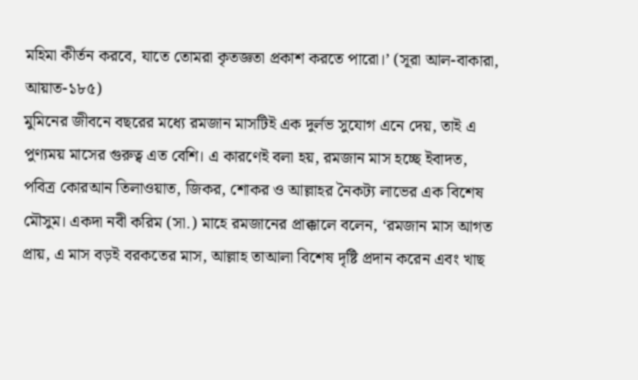মহিমা কীর্তন করবে, যাতে তোমরা কৃতজ্ঞতা প্রকাশ করতে পারো।’ (সূরা আল-বাকারা, আয়াত-১৮৫)
মুমিনের জীবনে বছরের মধ্যে রমজান মাসটিই এক দুর্লভ সুযোগ এনে দেয়, তাই এ পুণ্যময় মাসের গুরুত্ব এত বেশি। এ কারণেই বলা হয়, রমজান মাস হচ্ছে ইবাদত, পবিত্র কোরআন তিলাওয়াত, জিকর, শোকর ও আল্লাহর নৈকট্য লাভের এক বিশেষ মৌসুম। একদা নবী করিম (সা.) মাহে রমজানের প্রাক্কালে বলেন, ‘রমজান মাস আগত প্রায়, এ মাস বড়ই বরকতের মাস, আল্লাহ তাআলা বিশেষ দৃষ্টি প্রদান করেন এবং খাছ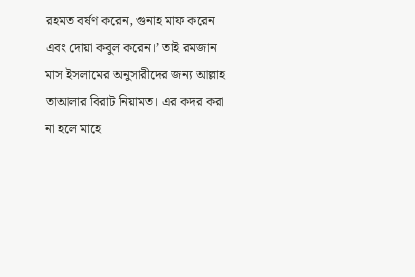রহমত বর্ষণ করেন, গুনাহ মাফ করেন এবং দোয়া কবুল করেন।’ তাই রমজান মাস ইসলামের অনুসারীদের জন্য আল্লাহ তাআলার বিরাট নিয়ামত। এর কদর করা না হলে মাহে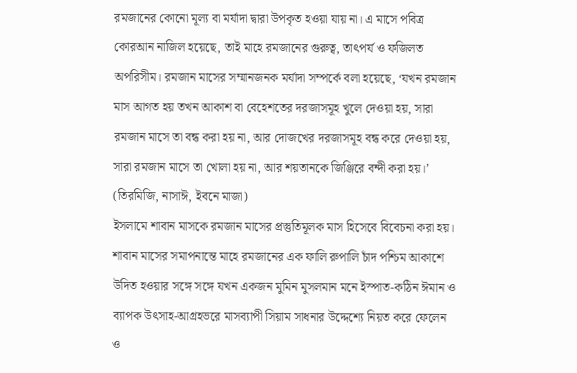রমজানের কোনো মূল্য বা মর্যাদা দ্বারা উপকৃত হওয়া যায় না। এ মাসে পবিত্র কোরআন নাজিল হয়েছে, তাই মাহে রমজানের গুরুত্ব, তাৎপর্য ও ফজিলত অপরিসীম। রমজান মাসের সম্মানজনক মর্যাদা সম্পর্কে বলা হয়েছে, ‘যখন রমজান মাস আগত হয় তখন আকাশ বা বেহেশতের দরজাসমূহ খুলে দেওয়া হয়, সারা রমজান মাসে তা বন্ধ করা হয় না, আর দোজখের দরজাসমূহ বন্ধ করে দেওয়া হয়, সারা রমজান মাসে তা খোলা হয় না, আর শয়তানকে জিঞ্জিরে বন্দী করা হয়।’ (তিরমিজি, নাসাঈ, ইবনে মাজা)
ইসলামে শাবান মাসকে রমজান মাসের প্রস্তুতিমূলক মাস হিসেবে বিবেচনা করা হয়। শাবান মাসের সমাপনান্তে মাহে রমজানের এক ফালি রুপালি চাঁদ পশ্চিম আকাশে উদিত হওয়ার সঙ্গে সঙ্গে যখন একজন মুমিন মুসলমান মনে ইস্পাত-কঠিন ঈমান ও ব্যাপক উৎসাহ-আগ্রহভরে মাসব্যাপী সিয়াম সাধনার উদ্দেশ্যে নিয়ত করে ফেলেন ও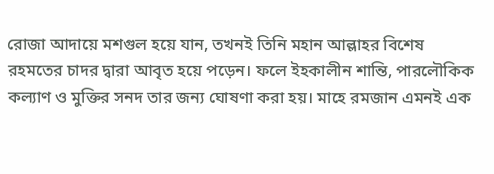রোজা আদায়ে মশগুল হয়ে যান, তখনই তিনি মহান আল্লাহর বিশেষ রহমতের চাদর দ্বারা আবৃত হয়ে পড়েন। ফলে ইহকালীন শান্তি, পারলৌকিক কল্যাণ ও মুক্তির সনদ তার জন্য ঘোষণা করা হয়। মাহে রমজান এমনই এক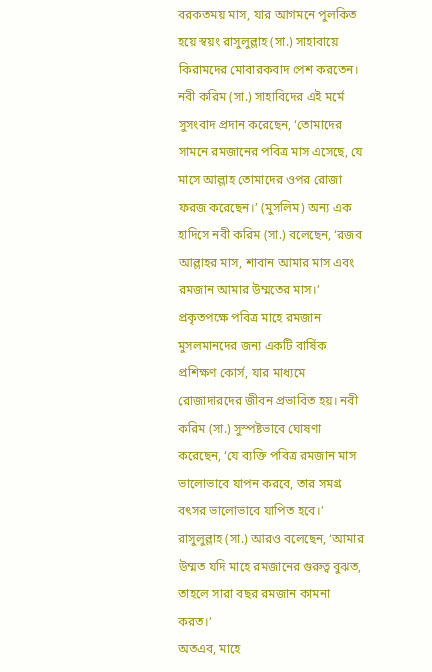বরকতময় মাস, যার আগমনে পুলকিত হয়ে স্বয়ং রাসুলুল্লাহ (সা.) সাহাবায়ে কিরামদের মোবারকবাদ পেশ করতেন। নবী করিম (সা.) সাহাবিদের এই মর্মে সুসংবাদ প্রদান করেছেন, ‘তোমাদের সামনে রমজানের পবিত্র মাস এসেছে, যে মাসে আল্লাহ তোমাদের ওপর রোজা ফরজ করেছেন।’ (মুসলিম) অন্য এক হাদিসে নবী করিম (সা.) বলেছেন, ‘রজব আল্লাহর মাস, শাবান আমার মাস এবং রমজান আমার উম্মতের মাস।’
প্রকৃতপক্ষে পবিত্র মাহে রমজান মুসলমানদের জন্য একটি বার্ষিক প্রশিক্ষণ কোর্স, যার মাধ্যমে রোজাদারদের জীবন প্রভাবিত হয়। নবী করিম (সা.) সুস্পষ্টভাবে ঘোষণা করেছেন, ‘যে ব্যক্তি পবিত্র রমজান মাস ভালোভাবে যাপন করবে, তার সমগ্র বৎসর ভালোভাবে যাপিত হবে।’ রাসুলুল্লাহ (সা.) আরও বলেছেন, ‘আমার উম্মত যদি মাহে রমজানের গুরুত্ব বুঝত, তাহলে সারা বছর রমজান কামনা করত।’
অতএব, মাহে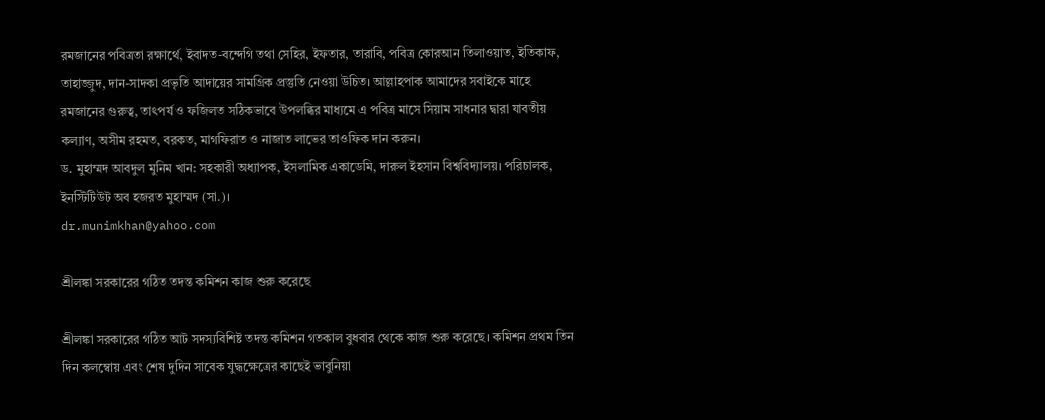রমজানের পবিত্রতা রক্ষার্থে, ইবাদত-বন্দেগি তথা সেহির, ইফতার, তারাবি, পবিত্র কোরআন তিলাওয়াত, ইতিকাফ, তাহাজ্জুদ, দান-সাদকা প্রভৃতি আদায়ের সামগ্রিক প্রস্তুতি নেওয়া উচিত। আল্লাহপাক আমাদের সবাইকে মাহে রমজানের গুরুত্ব, তাৎপর্য ও ফজিলত সঠিকভাবে উপলব্ধির মাধ্যমে এ পবিত্র মাসে সিয়াম সাধনার দ্বারা যাবতীয় কল্যাণ, অসীম রহমত, বরকত, মাগফিরাত ও নাজাত লাভের তাওফিক দান করুন।
ড. মুহাম্মদ আবদুল মুনিম খান: সহকারী অধ্যাপক, ইসলামিক একাডেমি, দারুল ইহসান বিশ্ববিদ্যালয়। পরিচালক, ইনস্টিটিউট অব হজরত মুহাম্মদ (সা.)।
dr.munimkhan@yahoo.com

শ্রীলঙ্কা সরকারের গঠিত তদন্ত কমিশন কাজ শুরু করেছে

শ্রীলঙ্কা সরকারের গঠিত আট সদস্যবিশিষ্ট তদন্ত কমিশন গতকাল বুধবার থেকে কাজ শুরু করেছে। কমিশন প্রথম তিন দিন কলম্বোয় এবং শেষ দুদিন সাবেক যুদ্ধক্ষেত্রের কাছেই ভাবুনিয়া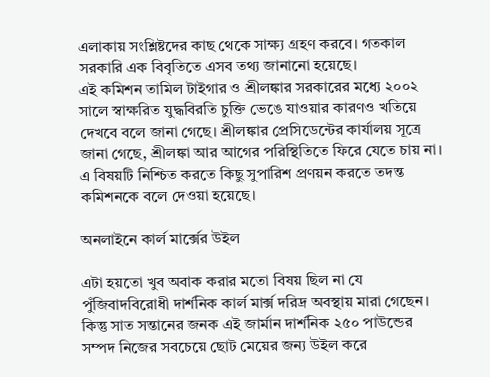এলাকায় সংশ্লিষ্টদের কাছ থেকে সাক্ষ্য গ্রহণ করবে। গতকাল সরকারি এক বিবৃতিতে এসব তথ্য জানানো হয়েছে।
এই কমিশন তামিল টাইগার ও শ্রীলঙ্কার সরকারের মধ্যে ২০০২ সালে স্বাক্ষরিত যুদ্ধবিরতি চুক্তি ভেঙে যাওয়ার কারণও খতিয়ে দেখবে বলে জানা গেছে। শ্রীলঙ্কার প্রেসিডেন্টের কার্যালয় সূত্রে জানা গেছে, শ্রীলঙ্কা আর আগের পরিস্থিতিতে ফিরে যেতে চায় না। এ বিষয়টি নিশ্চিত করতে কিছু সুপারিশ প্রণয়ন করতে তদন্ত কমিশনকে বলে দেওয়া হয়েছে।

অনলাইনে কার্ল মার্ক্সের উইল

এটা হয়তো খুব অবাক করার মতো বিষয় ছিল না যে পুঁজিবাদবিরোধী দার্শনিক কার্ল মার্ক্স দরিদ্র অবস্থায় মারা গেছেন।
কিন্তু সাত সন্তানের জনক এই জার্মান দার্শনিক ২৫০ পাউন্ডের সম্পদ নিজের সবচেয়ে ছোট মেয়ের জন্য উইল করে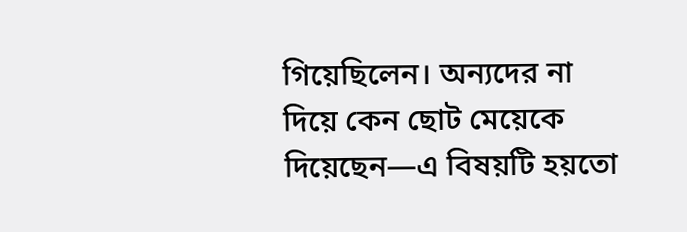গিয়েছিলেন। অন্যদের না দিয়ে কেন ছোট মেয়েকে দিয়েছেন—এ বিষয়টি হয়তো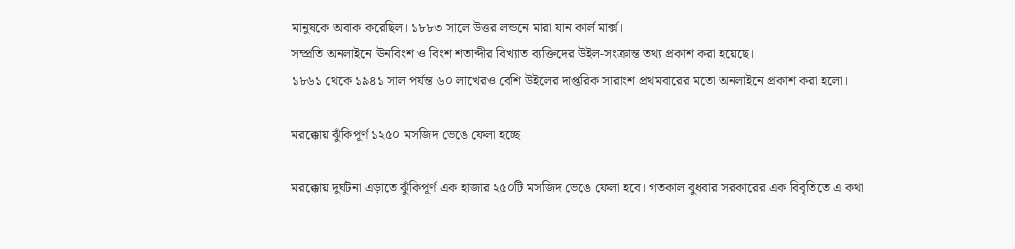মানুষকে অবাক করেছিল। ১৮৮৩ সালে উত্তর লন্ডনে মারা যান কার্ল মার্ক্স।
সম্প্রতি অনলাইনে ঊনবিংশ ও বিংশ শতাব্দীর বিখ্যাত ব্যক্তিদের উইল-সংক্রান্ত তথ্য প্রকাশ করা হয়েছে।
১৮৬১ থেকে ১৯৪১ সাল পর্যন্ত ৬০ লাখেরও বেশি উইলের দাপ্তরিক সারাংশ প্রথমবারের মতো অনলাইনে প্রকাশ করা হলো।

মরক্কোয় ঝুঁকিপূর্ণ ১২৫০ মসজিদ ভেঙে ফেলা হচ্ছে

মরক্কোয় দুর্ঘটনা এড়াতে ঝুঁকিপূর্ণ এক হাজার ২৫০টি মসজিদ ভেঙে ফেলা হবে। গতকাল বুধবার সরকারের এক বিবৃতিতে এ কথা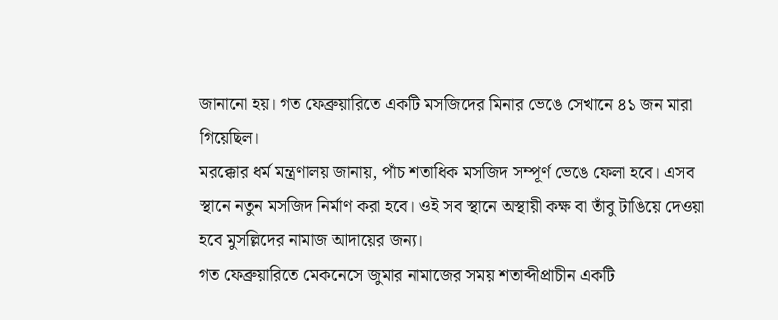জানানো হয়। গত ফেব্রুয়ারিতে একটি মসজিদের মিনার ভেঙে সেখানে ৪১ জন মারা গিয়েছিল।
মরক্কোর ধর্ম মন্ত্রণালয় জানায়, পাঁচ শতাধিক মসজিদ সম্পূর্ণ ভেঙে ফেলা হবে। এসব স্থানে নতুন মসজিদ নির্মাণ করা হবে। ওই সব স্থানে অস্থায়ী কক্ষ বা তাঁবু টাঙিয়ে দেওয়া হবে মুসল্লিদের নামাজ আদায়ের জন্য।
গত ফেব্রুয়ারিতে মেকনেসে জুমার নামাজের সময় শতাব্দীপ্রাচীন একটি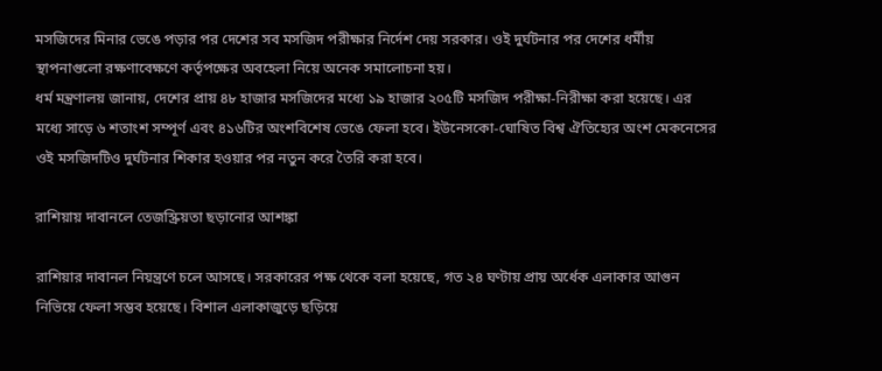মসজিদের মিনার ভেঙে পড়ার পর দেশের সব মসজিদ পরীক্ষার নির্দেশ দেয় সরকার। ওই দুর্ঘটনার পর দেশের ধর্মীয় স্থাপনাগুলো রক্ষণাবেক্ষণে কর্তৃপক্ষের অবহেলা নিয়ে অনেক সমালোচনা হয়।
ধর্ম মন্ত্রণালয় জানায়, দেশের প্রায় ৪৮ হাজার মসজিদের মধ্যে ১৯ হাজার ২০৫টি মসজিদ পরীক্ষা-নিরীক্ষা করা হয়েছে। এর মধ্যে সাড়ে ৬ শতাংশ সম্পূর্ণ এবং ৪১৬টির অংশবিশেষ ভেঙে ফেলা হবে। ইউনেসকো-ঘোষিত বিশ্ব ঐতিহ্যের অংশ মেকনেসের ওই মসজিদটিও দুর্ঘটনার শিকার হওয়ার পর নতুন করে তৈরি করা হবে।

রাশিয়ায় দাবানলে তেজস্ক্রিয়তা ছড়ানোর আশঙ্কা

রাশিয়ার দাবানল নিয়ন্ত্রণে চলে আসছে। সরকারের পক্ষ থেকে বলা হয়েছে, গত ২৪ ঘণ্টায় প্রায় অর্ধেক এলাকার আগুন নিভিয়ে ফেলা সম্ভব হয়েছে। বিশাল এলাকাজুড়ে ছড়িয়ে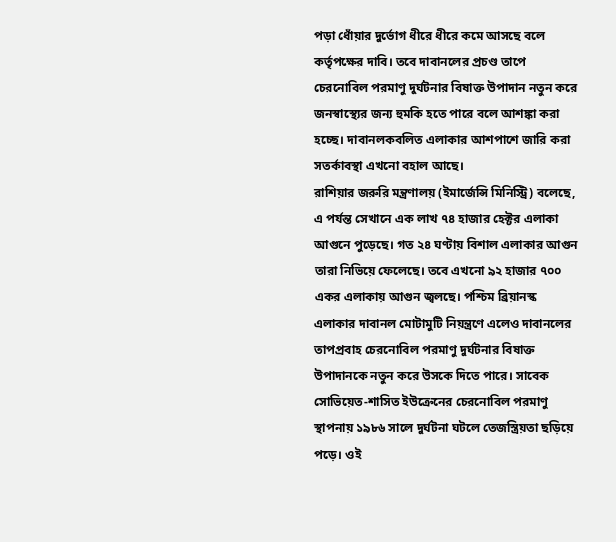পড়া ধোঁয়ার দুর্ভোগ ধীরে ধীরে কমে আসছে বলে কর্তৃপক্ষের দাবি। তবে দাবানলের প্রচণ্ড তাপে চেরনোবিল পরমাণু দুর্ঘটনার বিষাক্ত উপাদান নতুন করে জনস্বাস্থ্যের জন্য হুমকি হতে পারে বলে আশঙ্কা করা হচ্ছে। দাবানলকবলিত এলাকার আশপাশে জারি করা সতর্কাবস্থা এখনো বহাল আছে।
রাশিয়ার জরুরি মন্ত্রণালয় (ইমার্জেন্সি মিনিস্ট্রি) বলেছে, এ পর্যন্ত সেখানে এক লাখ ৭৪ হাজার হেক্টর এলাকা আগুনে পুড়েছে। গত ২৪ ঘণ্টায় বিশাল এলাকার আগুন তারা নিভিয়ে ফেলেছে। তবে এখনো ৯২ হাজার ৭০০ একর এলাকায় আগুন জ্বলছে। পশ্চিম ব্রিয়ানস্ক এলাকার দাবানল মোটামুটি নিয়ন্ত্রণে এলেও দাবানলের তাপপ্রবাহ চেরনোবিল পরমাণু দুর্ঘটনার বিষাক্ত উপাদানকে নতুন করে উসকে দিতে পারে। সাবেক সোভিয়েত-শাসিত ইউক্রেনের চেরনোবিল পরমাণু স্থাপনায় ১৯৮৬ সালে দুর্ঘটনা ঘটলে তেজস্ত্রিয়তা ছড়িয়ে পড়ে। ওই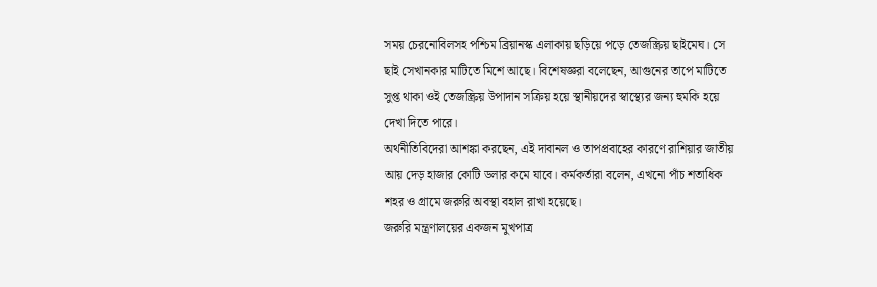সময় চেরনোবিলসহ পশ্চিম ব্রিয়ানস্ক এলাকায় ছড়িয়ে পড়ে তেজস্ক্রিয় ছাইমেঘ। সে ছাই সেখানকার মাটিতে মিশে আছে। বিশেষজ্ঞরা বলেছেন, আগুনের তাপে মাটিতে সুপ্ত থাকা ওই তেজস্ক্রিয় উপাদান সক্রিয় হয়ে স্থানীয়দের স্বাস্থ্যের জন্য হুমকি হয়ে দেখা দিতে পারে।
অর্থনীতিবিদেরা আশঙ্কা করছেন, এই দাবানল ও তাপপ্রবাহের কারণে রাশিয়ার জাতীয় আয় দেড় হাজার কোটি ডলার কমে যাবে। কর্মকর্তারা বলেন, এখনো পাঁচ শতাধিক শহর ও গ্রামে জরুরি অবস্থা বহাল রাখা হয়েছে।
জরুরি মন্ত্রণালয়ের একজন মুখপাত্র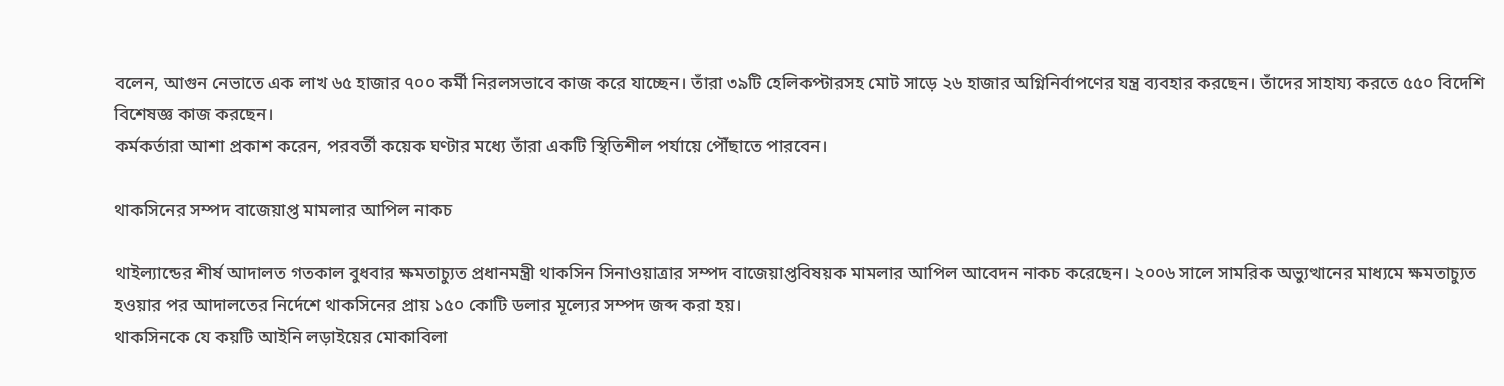বলেন, আগুন নেভাতে এক লাখ ৬৫ হাজার ৭০০ কর্মী নিরলসভাবে কাজ করে যাচ্ছেন। তাঁরা ৩৯টি হেলিকপ্টারসহ মোট সাড়ে ২৬ হাজার অগ্নিনির্বাপণের যন্ত্র ব্যবহার করছেন। তাঁদের সাহায্য করতে ৫৫০ বিদেশি বিশেষজ্ঞ কাজ করছেন।
কর্মকর্তারা আশা প্রকাশ করেন, পরবর্তী কয়েক ঘণ্টার মধ্যে তাঁরা একটি স্থিতিশীল পর্যায়ে পৌঁছাতে পারবেন।

থাকসিনের সম্পদ বাজেয়াপ্ত মামলার আপিল নাকচ

থাইল্যান্ডের শীর্ষ আদালত গতকাল বুধবার ক্ষমতাচ্যুত প্রধানমন্ত্রী থাকসিন সিনাওয়াত্রার সম্পদ বাজেয়াপ্তবিষয়ক মামলার আপিল আবেদন নাকচ করেছেন। ২০০৬ সালে সামরিক অভ্যুত্থানের মাধ্যমে ক্ষমতাচ্যুত হওয়ার পর আদালতের নির্দেশে থাকসিনের প্রায় ১৫০ কোটি ডলার মূল্যের সম্পদ জব্দ করা হয়।
থাকসিনকে যে কয়টি আইনি লড়াইয়ের মোকাবিলা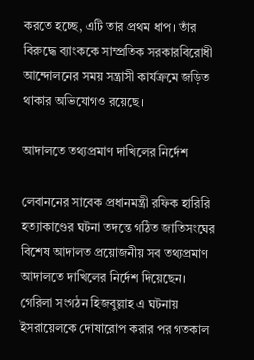করতে হচ্ছে, এটি তার প্রথম ধাপ। তাঁর বিরুদ্ধে ব্যাংককে সাম্প্রতিক সরকারবিরোধী আন্দোলনের সময় সন্ত্রাসী কার্যক্রমে জড়িত থাকার অভিযোগও রয়েছে।

আদালতে তথ্যপ্রমাণ দাখিলের নির্দেশ

লেবাননের সাবেক প্রধানমন্ত্রী রফিক হারিরি হত্যাকাণ্ডের ঘটনা তদন্তে গঠিত জাতিসংঘের বিশেষ আদালত প্রয়োজনীয় সব তথ্যপ্রমাণ আদালতে দাখিলের নির্দেশ দিয়েছেন। গেরিলা সংগঠন হিজবুল্লাহ এ ঘটনায় ইসরায়েলকে দোষারোপ করার পর গতকাল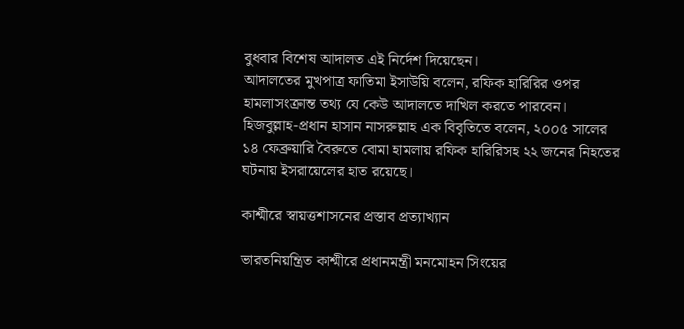বুধবার বিশেষ আদালত এই নির্দেশ দিয়েছেন।
আদালতের মুখপাত্র ফাতিমা ইসাউয়ি বলেন, রফিক হারিরির ওপর হামলাসংক্রান্ত তথ্য যে কেউ আদালতে দাখিল করতে পারবেন।
হিজবুল্লাহ-প্রধান হাসান নাসরুল্লাহ এক বিবৃতিতে বলেন, ২০০৫ সালের ১৪ ফেব্রুয়ারি বৈরুতে বোমা হামলায় রফিক হারিরিসহ ২২ জনের নিহতের ঘটনায় ইসরায়েলের হাত রয়েছে।

কাশ্মীরে স্বায়ত্তশাসনের প্রস্তাব প্রত্যাখ্যান

ভারতনিয়ন্ত্রিত কাশ্মীরে প্রধানমন্ত্রী মনমোহন সিংয়ের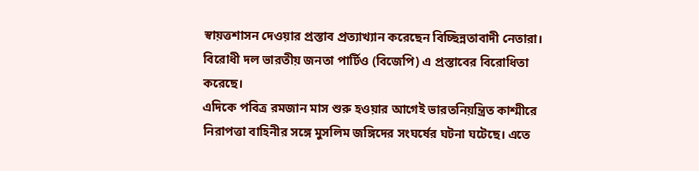স্বায়ত্তশাসন দেওয়ার প্রস্তাব প্রত্যাখ্যান করেছেন বিচ্ছিন্নতাবাদী নেতারা। বিরোধী দল ভারতীয় জনতা পার্টিও (বিজেপি) এ প্রস্তাবের বিরোধিতা করেছে।
এদিকে পবিত্র রমজান মাস শুরু হওয়ার আগেই ভারতনিয়ন্ত্রিত কাশ্মীরে নিরাপত্তা বাহিনীর সঙ্গে মুসলিম জঙ্গিদের সংঘর্ষের ঘটনা ঘটেছে। এতে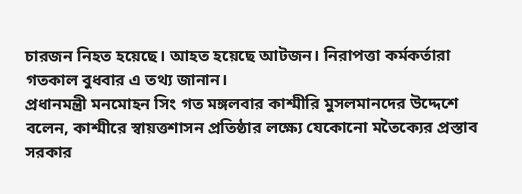চারজন নিহত হয়েছে। আহত হয়েছে আটজন। নিরাপত্তা কর্মকর্তারা গতকাল বুধবার এ তথ্য জানান।
প্রধানমন্ত্রী মনমোহন সিং গত মঙ্গলবার কাশ্মীরি মুসলমানদের উদ্দেশে বলেন, কাশ্মীরে স্বায়ত্তশাসন প্রতিষ্ঠার লক্ষ্যে যেকোনো মতৈক্যের প্রস্তাব সরকার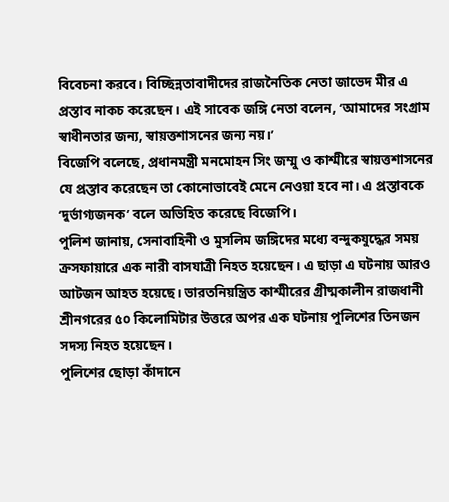বিবেচনা করবে। বিচ্ছিন্নতাবাদীদের রাজনৈতিক নেতা জাভেদ মীর এ প্রস্তাব নাকচ করেছেন। এই সাবেক জঙ্গি নেতা বলেন, ‘আমাদের সংগ্রাম স্বাধীনতার জন্য, স্বায়ত্তশাসনের জন্য নয়।’
বিজেপি বলেছে, প্রধানমন্ত্রী মনমোহন সিং জম্মু ও কাশ্মীরে স্বায়ত্তশাসনের যে প্রস্তাব করেছেন তা কোনোভাবেই মেনে নেওয়া হবে না। এ প্রস্তাবকে ‘দুর্ভাগ্যজনক’ বলে অভিহিত করেছে বিজেপি।
পুলিশ জানায়, সেনাবাহিনী ও মুসলিম জঙ্গিদের মধ্যে বন্দুকযুদ্ধের সময় ক্রসফায়ারে এক নারী বাসযাত্রী নিহত হয়েছেন। এ ছাড়া এ ঘটনায় আরও আটজন আহত হয়েছে। ভারতনিয়ন্ত্রিত কাশ্মীরের গ্রীষ্মকালীন রাজধানী শ্রীনগরের ৫০ কিলোমিটার উত্তরে অপর এক ঘটনায় পুলিশের তিনজন সদস্য নিহত হয়েছেন।
পুলিশের ছোড়া কাঁদানে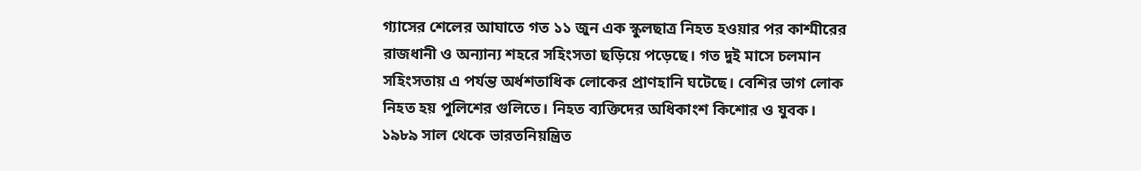গ্যাসের শেলের আঘাতে গত ১১ জুন এক স্কুলছাত্র নিহত হওয়ার পর কাশ্মীরের রাজধানী ও অন্যান্য শহরে সহিংসতা ছড়িয়ে পড়েছে। গত দুই মাসে চলমান সহিংসতায় এ পর্যন্ত অর্ধশতাধিক লোকের প্রাণহানি ঘটেছে। বেশির ভাগ লোক নিহত হয় পুলিশের গুলিতে। নিহত ব্যক্তিদের অধিকাংশ কিশোর ও যুবক।
১৯৮৯ সাল থেকে ভারতনিয়ন্ত্রিত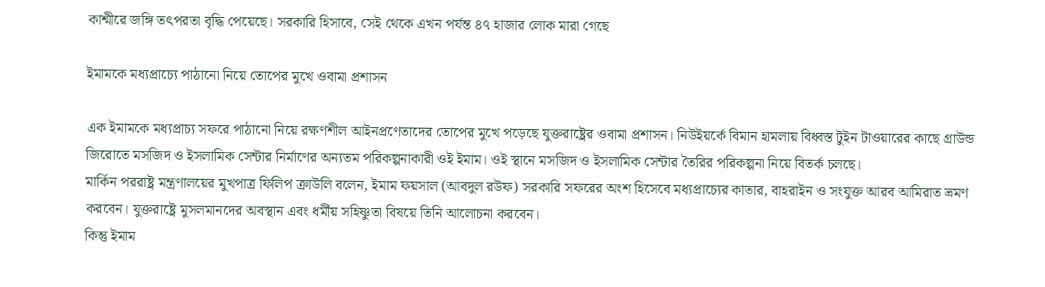কাশ্মীরে জঙ্গি তৎপরতা বৃদ্ধি পেয়েছে। সরকারি হিসাবে, সেই থেকে এখন পর্যন্ত ৪৭ হাজার লোক মারা গেছে

ইমামকে মধ্যপ্রাচ্যে পাঠানো নিয়ে তোপের মুখে ওবামা প্রশাসন

এক ইমামকে মধ্যপ্রাচ্য সফরে পাঠানো নিয়ে রক্ষণশীল আইনপ্রণেতাদের তোপের মুখে পড়েছে যুক্তরাষ্ট্রের ওবামা প্রশাসন। নিউইয়র্কে বিমান হামলায় বিধ্বস্ত টুইন টাওয়ারের কাছে গ্রাউন্ড জিরোতে মসজিদ ও ইসলামিক সেন্টার নির্মাণের অন্যতম পরিকল্পনাকারী ওই ইমাম। ওই স্থানে মসজিদ ও ইসলামিক সেন্টার তৈরির পরিকল্পনা নিয়ে বিতর্ক চলছে।
মার্কিন পররাষ্ট্র মন্ত্রণালয়ের মুখপাত্র ফিলিপ ক্রাউলি বলেন, ইমাম ফয়সাল (আবদুল রউফ) সরকারি সফরের অংশ হিসেবে মধ্যপ্রাচ্যের কাতার, বাহরাইন ও সংযুক্ত আরব আমিরাত ভ্রমণ করবেন। যুক্তরাষ্ট্রে মুসলমানদের অবস্থান এবং ধর্মীয় সহিষ্ণুতা বিষয়ে তিনি আলোচনা করবেন।
কিন্তু ইমাম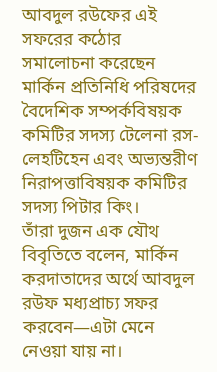আবদুল রউফের এই সফরের কঠোর সমালোচনা করেছেন মার্কিন প্রতিনিধি পরিষদের বৈদেশিক সম্পর্কবিষয়ক কমিটির সদস্য টেলেনা রস-লেহটিহেন এবং অভ্যন্তরীণ নিরাপত্তাবিষয়ক কমিটির সদস্য পিটার কিং।
তাঁরা দুজন এক যৌথ বিবৃতিতে বলেন, মার্কিন করদাতাদের অর্থে আবদুল রউফ মধ্যপ্রাচ্য সফর করবেন—এটা মেনে নেওয়া যায় না।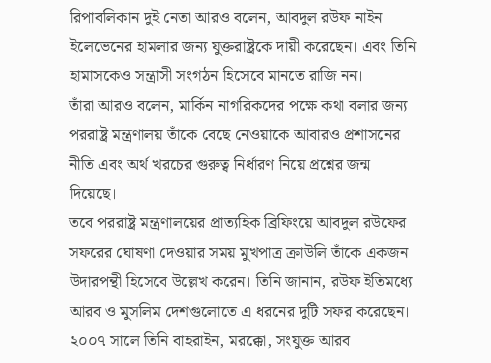রিপাবলিকান দুই নেতা আরও বলেন, আবদুল রউফ নাইন ইলেভেনের হামলার জন্য যুক্তরাষ্ট্রকে দায়ী করেছেন। এবং তিনি হামাসকেও সন্ত্রাসী সংগঠন হিসেবে মানতে রাজি নন।
তাঁরা আরও বলেন, মার্কিন নাগরিকদের পক্ষে কথা বলার জন্য পররাষ্ট্র মন্ত্রণালয় তাঁকে বেছে নেওয়াকে আবারও প্রশাসনের নীতি এবং অর্থ খরচের গুরুত্ব নির্ধারণ নিয়ে প্রশ্নের জন্ম দিয়েছে।
তবে পররাষ্ট্র মন্ত্রণালয়ের প্রাত্যহিক ব্রিফিংয়ে আবদুল রউফের সফরের ঘোষণা দেওয়ার সময় মুখপাত্র ক্রাউলি তাঁকে একজন উদারপন্থী হিসেবে উল্লেখ করেন। তিনি জানান, রউফ ইতিমধ্যে আরব ও মুসলিম দেশগুলোতে এ ধরনের দুটি সফর করেছেন। ২০০৭ সালে তিনি বাহরাইন, মরক্কো, সংযুক্ত আরব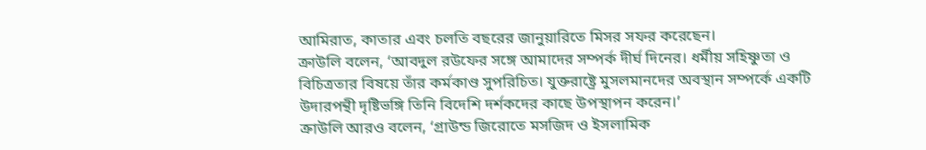আমিরাত, কাতার এবং চলতি বছরের জানুয়ারিতে মিসর সফর করেছেন।
ক্রাউলি বলেন, ‘আবদুল রউফের সঙ্গে আমাদের সম্পর্ক দীর্ঘ দিনের। ধর্মীয় সহিষ্ণুতা ও বিচিত্রতার বিষয়ে তাঁর কর্মকাণ্ড সুপরিচিত। যুক্তরাষ্ট্রে মুসলমানদের অবস্থান সম্পর্কে একটি উদারপন্থী দৃষ্টিভঙ্গি তিনি বিদেশি দর্শকদের কাছে উপস্থাপন করেন।’
ক্রাউলি আরও বলেন, ‘গ্রাউন্ড জিরোতে মসজিদ ও ইসলামিক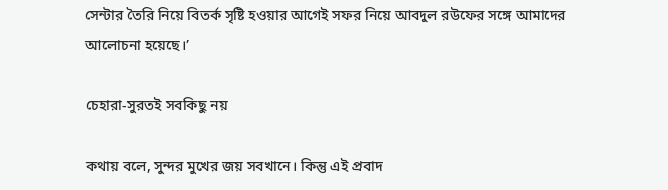সেন্টার তৈরি নিয়ে বিতর্ক সৃষ্টি হওয়ার আগেই সফর নিয়ে আবদুল রউফের সঙ্গে আমাদের আলোচনা হয়েছে।’

চেহারা-সুরতই সবকিছু নয়

কথায় বলে, সুন্দর মুখের জয় সবখানে। কিন্তু এই প্রবাদ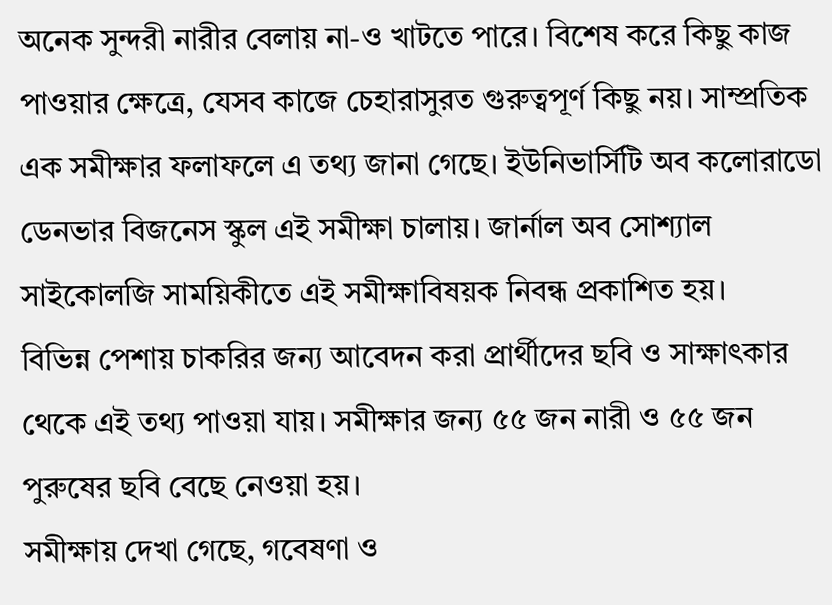অনেক সুন্দরী নারীর বেলায় না-ও খাটতে পারে। বিশেষ করে কিছু কাজ পাওয়ার ক্ষেত্রে, যেসব কাজে চেহারাসুরত গুরুত্বপূর্ণ কিছু নয়। সাম্প্রতিক এক সমীক্ষার ফলাফলে এ তথ্য জানা গেছে। ইউনিভার্সিটি অব কলোরাডো ডেনভার বিজনেস স্কুল এই সমীক্ষা চালায়। জার্নাল অব সোশ্যাল সাইকোলজি সাময়িকীতে এই সমীক্ষাবিষয়ক নিবন্ধ প্রকাশিত হয়।
বিভিন্ন পেশায় চাকরির জন্য আবেদন করা প্রার্থীদের ছবি ও সাক্ষাৎকার থেকে এই তথ্য পাওয়া যায়। সমীক্ষার জন্য ৫৫ জন নারী ও ৫৫ জন পুরুষের ছবি বেছে নেওয়া হয়।
সমীক্ষায় দেখা গেছে, গবেষণা ও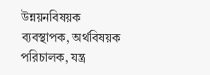উন্নয়নবিষয়ক ব্যবস্থাপক, অর্থবিষয়ক পরিচালক, যন্ত্র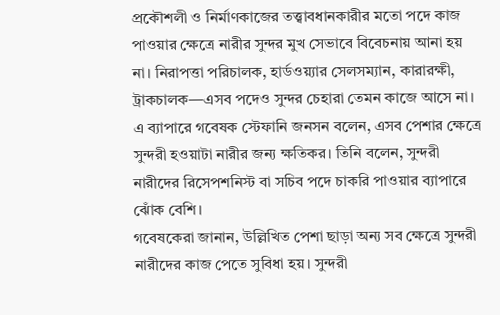প্রকৌশলী ও নির্মাণকাজের তত্ত্বাবধানকারীর মতো পদে কাজ পাওয়ার ক্ষেত্রে নারীর সুন্দর মুখ সেভাবে বিবেচনায় আনা হয় না। নিরাপত্তা পরিচালক, হার্ডওয়্যার সেলসম্যান, কারারক্ষী, ট্রাকচালক—এসব পদেও সুন্দর চেহারা তেমন কাজে আসে না।
এ ব্যাপারে গবেষক স্টেফানি জনসন বলেন, এসব পেশার ক্ষেত্রে সুন্দরী হওয়াটা নারীর জন্য ক্ষতিকর। তিনি বলেন, সুন্দরী নারীদের রিসেপশনিস্ট বা সচিব পদে চাকরি পাওয়ার ব্যাপারে ঝোঁক বেশি।
গবেষকেরা জানান, উল্লিখিত পেশা ছাড়া অন্য সব ক্ষেত্রে সুন্দরী নারীদের কাজ পেতে সুবিধা হয়। সুন্দরী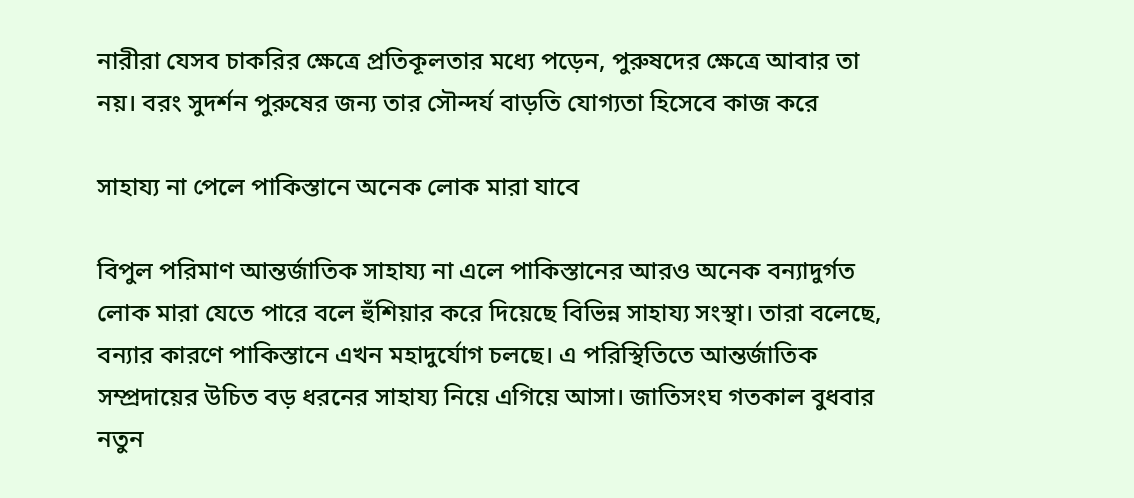নারীরা যেসব চাকরির ক্ষেত্রে প্রতিকূলতার মধ্যে পড়েন, পুরুষদের ক্ষেত্রে আবার তা নয়। বরং সুদর্শন পুরুষের জন্য তার সৌন্দর্য বাড়তি যোগ্যতা হিসেবে কাজ করে

সাহায্য না পেলে পাকিস্তানে অনেক লোক মারা যাবে

বিপুল পরিমাণ আন্তর্জাতিক সাহায্য না এলে পাকিস্তানের আরও অনেক বন্যাদুর্গত লোক মারা যেতে পারে বলে হুঁশিয়ার করে দিয়েছে বিভিন্ন সাহায্য সংস্থা। তারা বলেছে, বন্যার কারণে পাকিস্তানে এখন মহাদুর্যোগ চলছে। এ পরিস্থিতিতে আন্তর্জাতিক সম্প্রদায়ের উচিত বড় ধরনের সাহায্য নিয়ে এগিয়ে আসা। জাতিসংঘ গতকাল বুধবার নতুন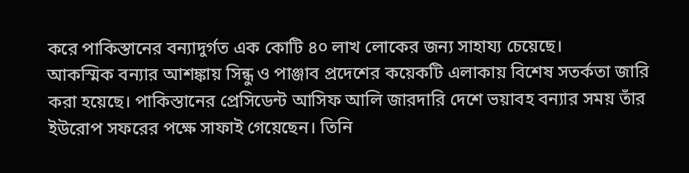করে পাকিস্তানের বন্যাদুর্গত এক কোটি ৪০ লাখ লোকের জন্য সাহায্য চেয়েছে।
আকস্মিক বন্যার আশঙ্কায় সিন্ধু ও পাঞ্জাব প্রদেশের কয়েকটি এলাকায় বিশেষ সতর্কতা জারি করা হয়েছে। পাকিস্তানের প্রেসিডেন্ট আসিফ আলি জারদারি দেশে ভয়াবহ বন্যার সময় তাঁর ইউরোপ সফরের পক্ষে সাফাই গেয়েছেন। তিনি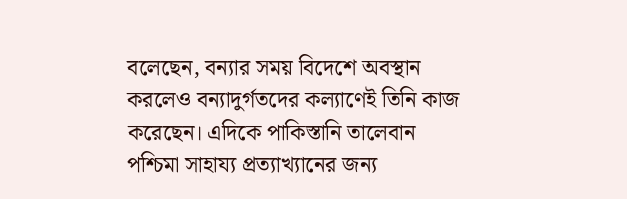বলেছেন, বন্যার সময় বিদেশে অবস্থান করলেও বন্যাদুর্গতদের কল্যাণেই তিনি কাজ করেছেন। এদিকে পাকিস্তানি তালেবান পশ্চিমা সাহায্য প্রত্যাখ্যানের জন্য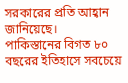সরকারের প্রতি আহ্বান জানিয়েছে।
পাকিস্তানের বিগত ৮০ বছরের ইতিহাসে সবচেয়ে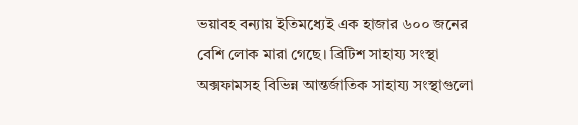ভয়াবহ বন্যায় ইতিমধ্যেই এক হাজার ৬০০ জনের বেশি লোক মারা গেছে। ব্রিটিশ সাহায্য সংস্থা অক্সফামসহ বিভিন্ন আন্তর্জাতিক সাহায্য সংস্থাগুলো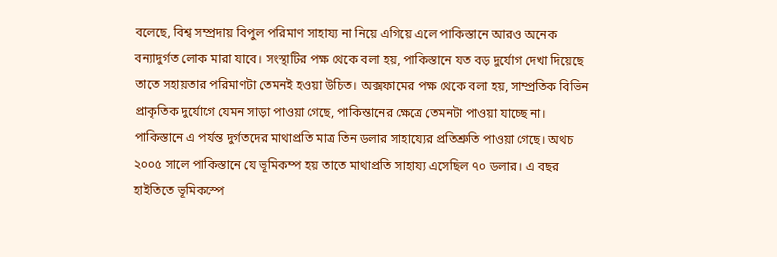বলেছে, বিশ্ব সম্প্রদায় বিপুল পরিমাণ সাহায্য না নিয়ে এগিয়ে এলে পাকিস্তানে আরও অনেক বন্যাদুর্গত লোক মারা যাবে। সংস্থাটির পক্ষ থেকে বলা হয়, পাকিস্তানে যত বড় দুর্যোগ দেখা দিয়েছে তাতে সহায়তার পরিমাণটা তেমনই হওয়া উচিত। অক্সফামের পক্ষ থেকে বলা হয়, সাম্প্রতিক বিভিন প্রাকৃতিক দুর্যোগে যেমন সাড়া পাওয়া গেছে, পাকিস্তানের ক্ষেত্রে তেমনটা পাওয়া যাচ্ছে না। পাকিস্তানে এ পর্যন্ত দুর্গতদের মাথাপ্রতি মাত্র তিন ডলার সাহায্যের প্রতিশ্রুতি পাওয়া গেছে। অথচ ২০০৫ সালে পাকিস্তানে যে ভূমিকম্প হয় তাতে মাথাপ্রতি সাহায্য এসেছিল ৭০ ডলার। এ বছর হাইতিতে ভূমিকস্পে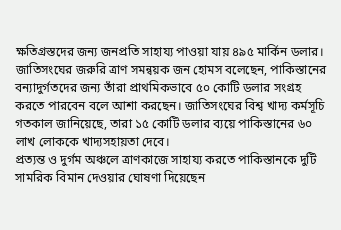ক্ষতিগ্রস্তদের জন্য জনপ্রতি সাহায্য পাওয়া যায় ৪৯৫ মার্কিন ডলার।
জাতিসংঘের জরুরি ত্রাণ সমন্বয়ক জন হোমস বলেছেন, পাকিস্তানের বন্যাদুর্গতদের জন্য তাঁরা প্রাথমিকভাবে ৫০ কোটি ডলার সংগ্রহ করতে পারবেন বলে আশা করছেন। জাতিসংঘের বিশ্ব খাদ্য কর্মসূচি গতকাল জানিয়েছে, তারা ১৫ কোটি ডলার ব্যয়ে পাকিস্তানের ৬০ লাখ লোককে খাদ্যসহায়তা দেবে।
প্রত্যন্ত ও দুর্গম অঞ্চলে ত্রাণকাজে সাহায্য করতে পাকিস্তানকে দুটি সামরিক বিমান দেওয়ার ঘোষণা দিয়েছেন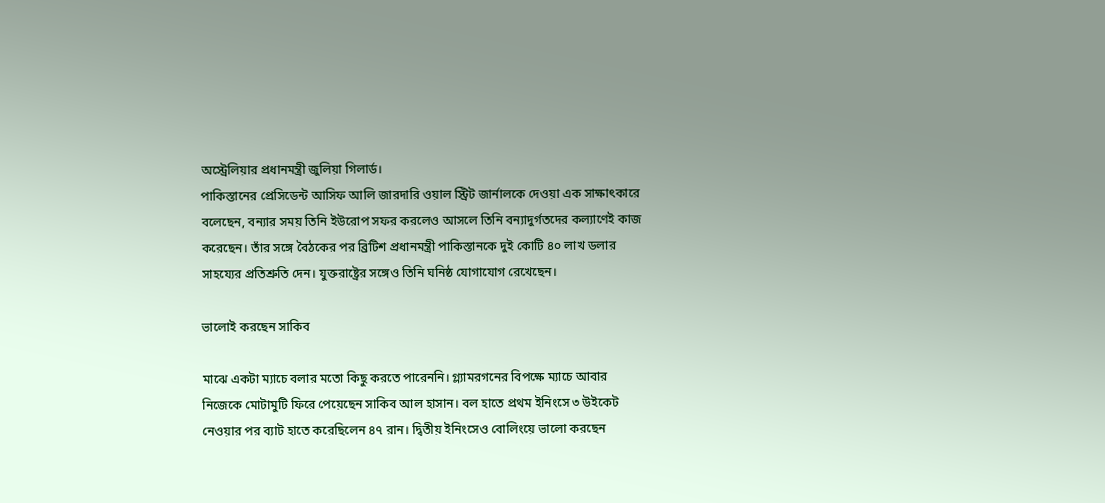অস্ট্রেলিয়ার প্রধানমন্ত্রী জুলিয়া গিলার্ড।
পাকিস্তানের প্রেসিডেন্ট আসিফ আলি জারদারি ওয়াল স্ট্রিট জার্নালকে দেওয়া এক সাক্ষাৎকারে বলেছেন, বন্যার সময় তিনি ইউরোপ সফর করলেও আসলে তিনি বন্যাদুর্গতদের কল্যাণেই কাজ করেছেন। তাঁর সঙ্গে বৈঠকের পর ব্রিটিশ প্রধানমন্ত্রী পাকিস্তানকে দুই কোটি ৪০ লাখ ডলার সাহয্যের প্রতিশ্রুতি দেন। যুক্তরাষ্ট্রের সঙ্গেও তিনি ঘনিষ্ঠ যোগাযোগ রেখেছেন।

ভালোই করছেন সাকিব

মাঝে একটা ম্যাচে বলার মতো কিছু করতে পারেননি। গ্ল্যামরগনের বিপক্ষে ম্যাচে আবার নিজেকে মোটামুটি ফিরে পেয়েছেন সাকিব আল হাসান। বল হাতে প্রথম ইনিংসে ৩ উইকেট নেওয়ার পর ব্যাট হাতে করেছিলেন ৪৭ রান। দ্বিতীয় ইনিংসেও বোলিংয়ে ভালো করছেন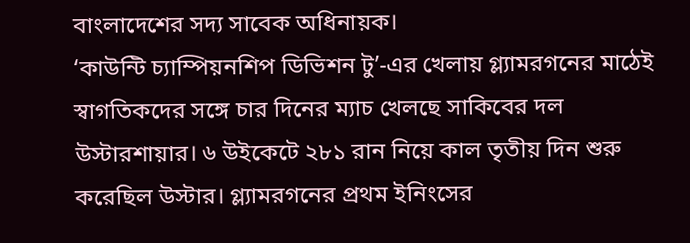বাংলাদেশের সদ্য সাবেক অধিনায়ক।
‘কাউন্টি চ্যাম্পিয়নশিপ ডিভিশন টু’-এর খেলায় গ্ল্যামরগনের মাঠেই স্বাগতিকদের সঙ্গে চার দিনের ম্যাচ খেলছে সাকিবের দল উস্টারশায়ার। ৬ উইকেটে ২৮১ রান নিয়ে কাল তৃতীয় দিন শুরু করেছিল উস্টার। গ্ল্যামরগনের প্রথম ইনিংসের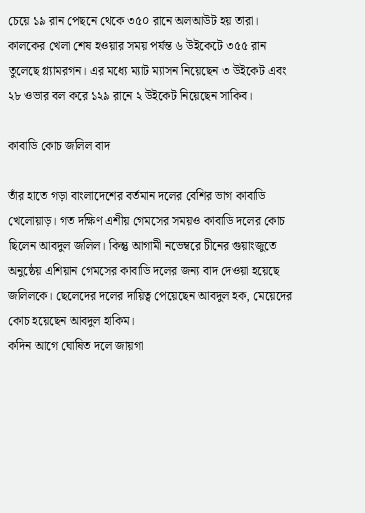চেয়ে ১৯ রান পেছনে থেকে ৩৫০ রানে অলআউট হয় তারা।
কালকের খেলা শেষ হওয়ার সময় পর্যন্ত ৬ উইকেটে ৩৫৫ রান তুলেছে গ্ল্যামরগন। এর মধ্যে ম্যাট ম্যাসন নিয়েছেন ৩ উইকেট এবং ২৮ ওভার বল করে ১২৯ রানে ২ উইকেট নিয়েছেন সাকিব।

কাবাডি কোচ জলিল বাদ

তাঁর হাতে গড়া বাংলাদেশের বর্তমান দলের বেশির ভাগ কাবাডি খেলোয়াড়। গত দক্ষিণ এশীয় গেমসের সময়ও কাবাডি দলের কোচ ছিলেন আবদুল জলিল। কিন্তু আগামী নভেম্বরে চীনের গুয়াংজুতে অনুষ্ঠেয় এশিয়ান গেমসের কাবাডি দলের জন্য বাদ দেওয়া হয়েছে জলিলকে। ছেলেদের দলের দায়িত্ব পেয়েছেন আবদুল হক, মেয়েদের কোচ হয়েছেন আবদুল হাকিম।
কদিন আগে ঘোষিত দলে জায়গা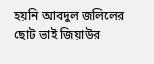হয়নি আবদুল জলিলের ছোট ভাই জিয়াউর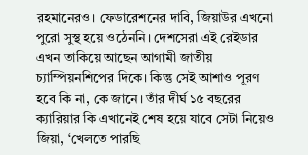রহমানেরও। ফেডারেশনের দাবি, জিয়াউর এখনো পুরো সুস্থ হয়ে ওঠেননি। দেশসেরা এই রেইডার এখন তাকিয়ে আছেন আগামী জাতীয় চ্যাম্পিয়নশিপের দিকে। কিন্তু সেই আশাও পূরণ হবে কি না, কে জানে। তাঁর দীর্ঘ ১৫ বছরের ক্যারিয়ার কি এখানেই শেষ হয়ে যাবে সেটা নিয়েও জিয়া, ‘খেলতে পারছি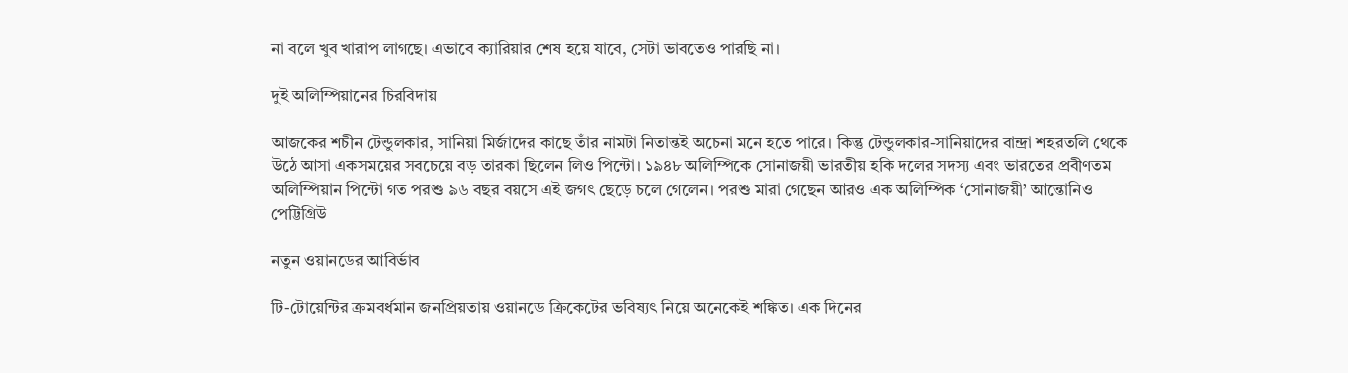না বলে খুব খারাপ লাগছে। এভাবে ক্যারিয়ার শেষ হয়ে যাবে, সেটা ভাবতেও পারছি না।

দুই অলিম্পিয়ানের চিরবিদায়

আজকের শচীন টেন্ডুলকার, সানিয়া মির্জাদের কাছে তাঁর নামটা নিতান্তই অচেনা মনে হতে পারে। কিন্তু টেন্ডুলকার-সানিয়াদের বান্দ্রা শহরতলি থেকে উঠে আসা একসময়ের সবচেয়ে বড় তারকা ছিলেন লিও পিন্টো। ১৯৪৮ অলিম্পিকে সোনাজয়ী ভারতীয় হকি দলের সদস্য এবং ভারতের প্রবীণতম অলিম্পিয়ান পিন্টো গত পরশু ৯৬ বছর বয়সে এই জগৎ ছেড়ে চলে গেলেন। পরশু মারা গেছেন আরও এক অলিম্পিক ‘সোনাজয়ী’ আন্তোনিও পেট্টিগ্রিউ

নতুন ওয়ানডের আবির্ভাব

টি-টোয়েন্টির ক্রমবর্ধমান জনপ্রিয়তায় ওয়ানডে ক্রিকেটের ভবিষ্যৎ নিয়ে অনেকেই শঙ্কিত। এক দিনের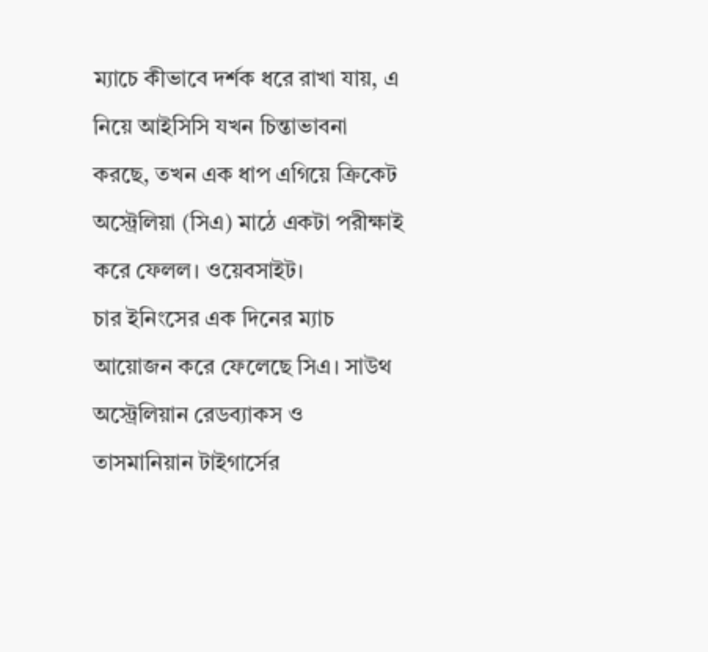ম্যাচে কীভাবে দর্শক ধরে রাখা যায়, এ নিয়ে আইসিসি যখন চিন্তাভাবনা করছে, তখন এক ধাপ এগিয়ে ক্রিকেট অস্ট্রেলিয়া (সিএ) মাঠে একটা পরীক্ষাই করে ফেলল। ওয়েবসাইট।
চার ইনিংসের এক দিনের ম্যাচ আয়োজন করে ফেলেছে সিএ। সাউথ অস্ট্রেলিয়ান রেডব্যাকস ও তাসমানিয়ান টাইগার্সের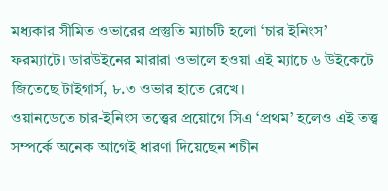মধ্যকার সীমিত ওভারের প্রস্তুতি ম্যাচটি হলো ‘চার ইনিংস’ ফরম্যাটে। ডারউইনের মারারা ওভালে হওয়া এই ম্যাচে ৬ উইকেটে জিতেছে টাইগার্স, ৮.৩ ওভার হাতে রেখে।
ওয়ানডেতে চার-ইনিংস তত্ত্বের প্রয়োগে সিএ ‘প্রথম’ হলেও এই তত্ত্ব সম্পর্কে অনেক আগেই ধারণা দিয়েছেন শচীন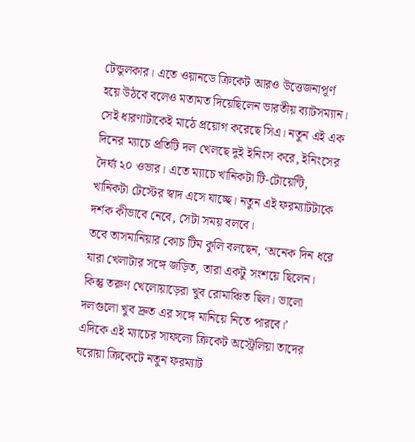টেন্ডুলকার। এতে ওয়ানডে ক্রিকেট আরও উত্তেজনাপূর্ণ হয়ে উঠবে বলেও মতামত দিয়েছিলেন ভারতীয় ব্যাটসম্যান।
সেই ধারণাটাকেই মাঠে প্রয়োগ করেছে সিএ। নতুন এই এক দিনের ম্যাচে প্রতিটি দল খেলছে দুই ইনিংস করে, ইনিংসের দৈর্ঘ্য ২০ ওভার। এতে ম্যাচে খানিকটা টি-টোয়েন্টি, খানিকটা টেস্টের স্বাদ এসে যাচ্ছে। নতুন এই ফরম্যাটটাকে দর্শক কীভাবে নেবে, সেটা সময় বলবে।
তবে তাসমানিয়ার কোচ টিম কুলি বলছেন, ‘অনেক দিন ধরে যারা খেলাটার সঙ্গে জড়িত, তারা একটু সংশয়ে ছিলেন। কিন্তু তরুণ খেলোয়াড়েরা খুব রোমাঞ্চিত ছিল। ভালো দলগুলো খুব দ্রুত এর সঙ্গে মানিয়ে নিতে পারবে।’
এদিকে এই ম্যাচের সাফল্যে ক্রিকেট অস্ট্রেলিয়া তাদের ঘরোয়া ক্রিকেটে নতুন ফরম্যাট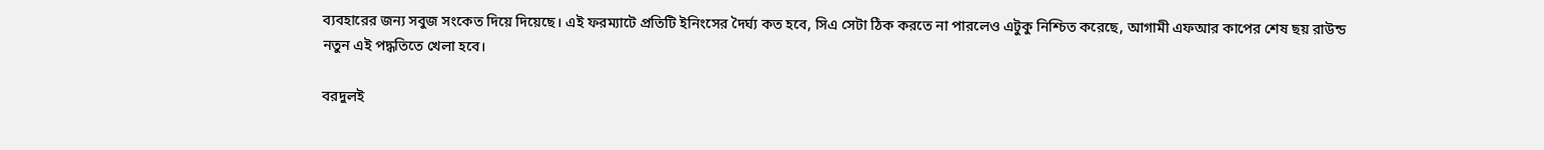ব্যবহারের জন্য সবুজ সংকেত দিয়ে দিয়েছে। এই ফরম্যাটে প্রতিটি ইনিংসের দৈর্ঘ্য কত হবে, সিএ সেটা ঠিক করতে না পারলেও এটুকু নিশ্চিত করেছে, আগামী এফআর কাপের শেষ ছয় রাউন্ড নতুন এই পদ্ধতিতে খেলা হবে।

বরদুলই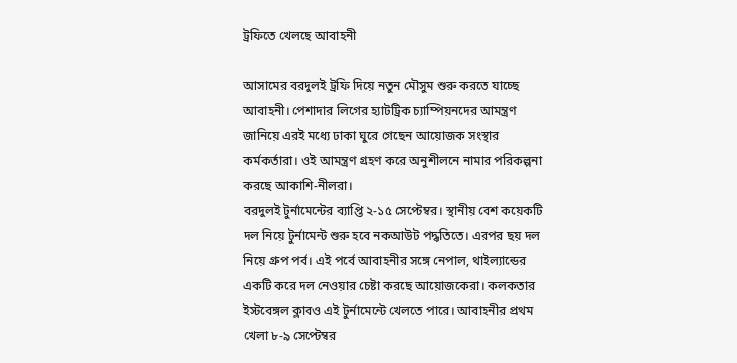ট্রফিতে খেলছে আবাহনী

আসামের বরদুলই ট্রফি দিয়ে নতুন মৌসুম শুরু করতে যাচ্ছে আবাহনী। পেশাদার লিগের হ্যাটট্রিক চ্যাম্পিয়নদের আমন্ত্রণ জানিয়ে এরই মধ্যে ঢাকা ঘুরে গেছেন আয়োজক সংস্থার কর্মকর্তারা। ওই আমন্ত্রণ গ্রহণ করে অনুশীলনে নামার পরিকল্পনা করছে আকাশি-নীলরা।
বরদুলই টুর্নামেন্টের ব্যাপ্তি ২-১৫ সেপ্টেম্বর। স্থানীয় বেশ কয়েকটি দল নিয়ে টুর্নামেন্ট শুরু হবে নকআউট পদ্ধতিতে। এরপর ছয় দল নিয়ে গ্রুপ পর্ব। এই পর্বে আবাহনীর সঙ্গে নেপাল, থাইল্যান্ডের একটি করে দল নেওয়ার চেষ্টা করছে আয়োজকেরা। কলকতার ইস্টবেঙ্গল ক্লাবও এই টুর্নামেন্টে খেলতে পারে। আবাহনীর প্রথম খেলা ৮-৯ সেপ্টেম্বর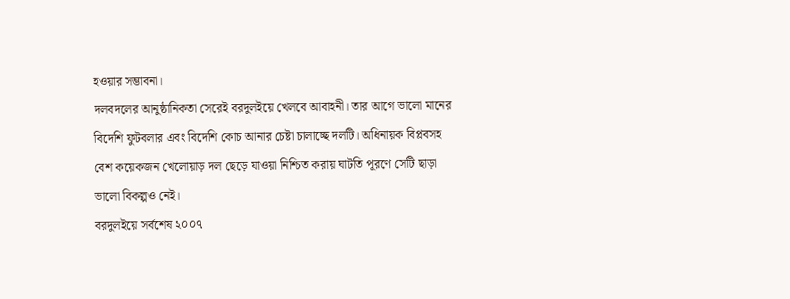হওয়ার সম্ভাবনা।
দলবদলের আনুষ্ঠানিকতা সেরেই বরদুলইয়ে খেলবে আবাহনী। তার আগে ভালো মানের বিদেশি ফুটবলার এবং বিদেশি কোচ আনার চেষ্টা চালাচ্ছে দলটি। অধিনায়ক বিপ্লবসহ বেশ কয়েকজন খেলোয়াড় দল ছেড়ে যাওয়া নিশ্চিত করায় ঘাটতি পূরণে সেটি ছাড়া ভালো বিকল্পও নেই।
বরদুলইয়ে সর্বশেষ ২০০৭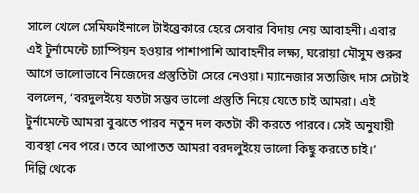সালে খেলে সেমিফাইনালে টাইব্রেকারে হেরে সেবার বিদায় নেয় আবাহনী। এবার এই টুর্নামেন্টে চ্যাম্পিয়ন হওয়ার পাশাপাশি আবাহনীর লক্ষ্য, ঘরোয়া মৌসুম শুরুর আগে ভালোভাবে নিজেদের প্রস্তুতিটা সেরে নেওয়া। ম্যানেজার সত্যজিৎ দাস সেটাই বললেন, ‘বরদুলইয়ে যতটা সম্ভব ভালো প্রস্তুতি নিয়ে যেতে চাই আমরা। এই টুর্নামেন্টে আমরা বুঝতে পারব নতুন দল কতটা কী করতে পারবে। সেই অনুযায়ী ব্যবস্থা নেব পরে। তবে আপাতত আমরা বরদলুইয়ে ভালো কিছু করতে চাই।’
দিল্লি থেকে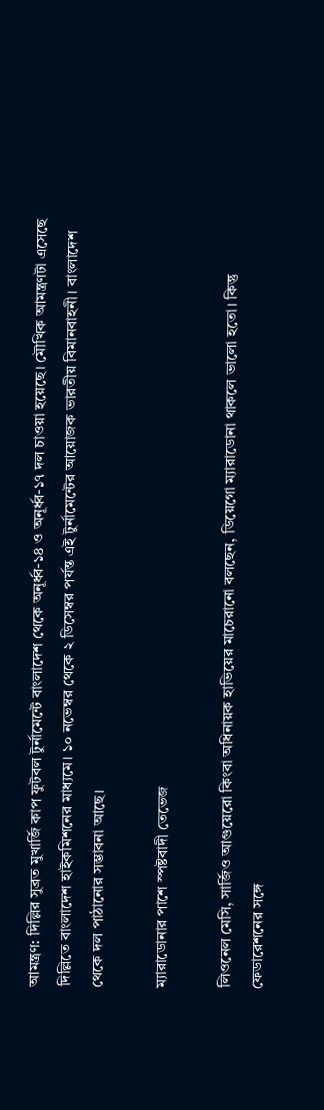আমন্ত্রণ: দিল্লির সুব্রত মুখার্জি কাপ ফুটবল টুর্নামেন্টে বাংলাদেশ থেকে অনূর্ধ্ব-১৪ ও অনূর্ধ্ব-১৭ দল চাওয়া হয়েছে। মৌখিক আমন্ত্রণটা এসেছে দিল্লিতে বাংলাদেশ হাইকমিশনের মাধ্যমে। ১০ নভেম্বর থেকে ২ ডিসেম্বর পর্যন্ত এই টুর্নামেন্টের আয়োজক ভারতীয় বিমানবাহনী। বাংলাদেশ থেকে দল পাঠানোর সম্ভাবনা আছে।

ম্যারাডোনার পাশে স্পষ্টবাদী তেভেজ

লিওনেল মেসি, সার্জিও আগুয়েরো কিংবা অধিনায়ক হাভিয়ের মাচেরানো বলছেন, ডিয়েগো ম্যারাডোনা থাকলে ভালো হতো। কিন্তু ফেডারেশনের সঙ্গে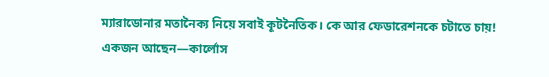ম্যারাডোনার মতানৈক্য নিয়ে সবাই কূটনৈতিক। কে আর ফেডারেশনকে চটাতে চায়!
একজন আছেন—কার্লোস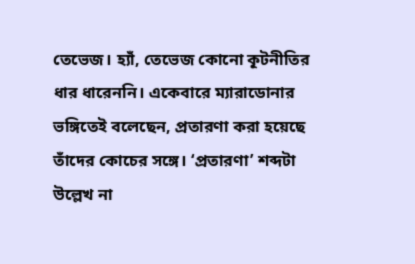তেভেজ। হ্যাঁ, তেভেজ কোনো কূটনীতির ধার ধারেননি। একেবারে ম্যারাডোনার ভঙ্গিতেই বলেছেন, প্রতারণা করা হয়েছে তাঁদের কোচের সঙ্গে। ‘প্রতারণা’ শব্দটা উল্লেখ না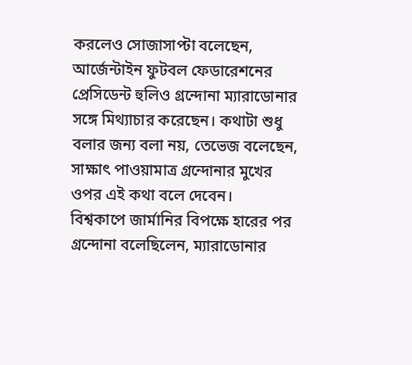করলেও সোজাসাপ্টা বলেছেন, আর্জেন্টাইন ফুটবল ফেডারেশনের প্রেসিডেন্ট হুলিও গ্রন্দোনা ম্যারাডোনার সঙ্গে মিথ্যাচার করেছেন। কথাটা শুধু বলার জন্য বলা নয়, তেভেজ বলেছেন, সাক্ষাৎ পাওয়ামাত্র গ্রন্দোনার মুখের ওপর এই কথা বলে দেবেন।
বিশ্বকাপে জার্মানির বিপক্ষে হারের পর গ্রন্দোনা বলেছিলেন, ম্যারাডোনার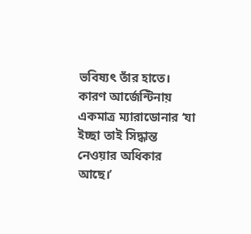ভবিষ্যৎ তাঁর হাতে। কারণ আর্জেন্টিনায় একমাত্র ম্যারাডোনার ‘যা ইচ্ছা তাই সিদ্ধান্ত নেওয়ার অধিকার আছে।’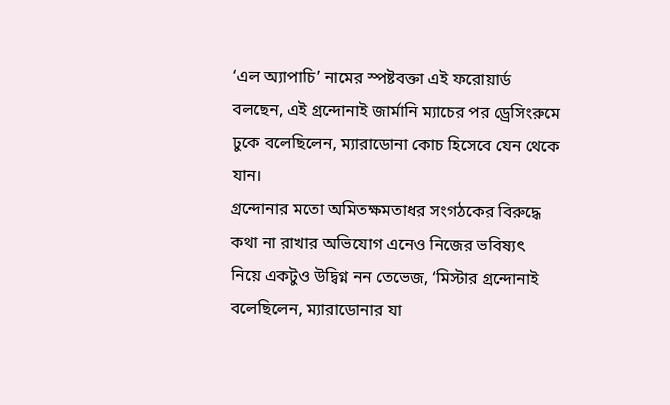‘এল অ্যাপাচি’ নামের স্পষ্টবক্তা এই ফরোয়ার্ড বলছেন, এই গ্রন্দোনাই জার্মানি ম্যাচের পর ড্রেসিংরুমে ঢুকে বলেছিলেন, ম্যারাডোনা কোচ হিসেবে যেন থেকে যান।
গ্রন্দোনার মতো অমিতক্ষমতাধর সংগঠকের বিরুদ্ধে কথা না রাখার অভিযোগ এনেও নিজের ভবিষ্যৎ নিয়ে একটুও উদ্বিগ্ন নন তেভেজ, ‘মিস্টার গ্রন্দোনাই বলেছিলেন, ম্যারাডোনার যা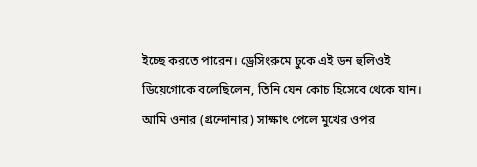ইচ্ছে করতে পারেন। ড্রেসিংরুমে ঢুকে এই ডন হুলিওই ডিয়েগোকে বলেছিলেন, তিনি যেন কোচ হিসেবে থেকে যান। আমি ওনার (গ্রন্দোনার) সাক্ষাৎ পেলে মুখের ওপর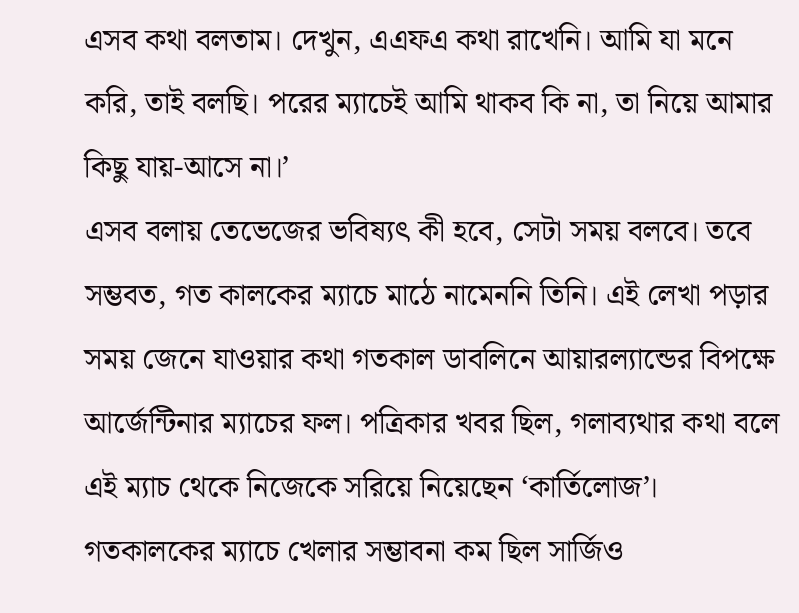এসব কথা বলতাম। দেখুন, এএফএ কথা রাখেনি। আমি যা মনে করি, তাই বলছি। পরের ম্যাচেই আমি থাকব কি না, তা নিয়ে আমার কিছু যায়-আসে না।’
এসব বলায় তেভেজের ভবিষ্যৎ কী হবে, সেটা সময় বলবে। তবে সম্ভবত, গত কালকের ম্যাচে মাঠে নামেননি তিনি। এই লেখা পড়ার সময় জেনে যাওয়ার কথা গতকাল ডাবলিনে আয়ারল্যান্ডের বিপক্ষে আর্জেন্টিনার ম্যাচের ফল। পত্রিকার খবর ছিল, গলাব্যথার কথা বলে এই ম্যাচ থেকে নিজেকে সরিয়ে নিয়েছেন ‘কার্তিলোজ’।
গতকালকের ম্যাচে খেলার সম্ভাবনা কম ছিল সার্জিও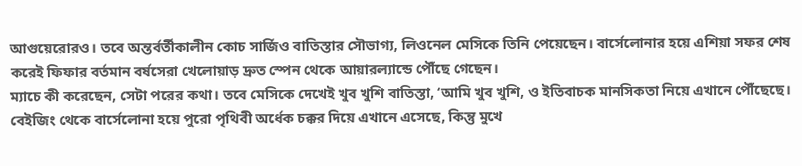আগুয়েরোরও। তবে অন্তর্বর্তীকালীন কোচ সার্জিও বাতিস্তার সৌভাগ্য, লিওনেল মেসিকে তিনি পেয়েছেন। বার্সেলোনার হয়ে এশিয়া সফর শেষ করেই ফিফার বর্তমান বর্ষসেরা খেলোয়াড় দ্রুত স্পেন থেকে আয়ারল্যান্ডে পৌঁছে গেছেন।
ম্যাচে কী করেছেন, সেটা পরের কথা। তবে মেসিকে দেখেই খুব খুশি বাতিস্তা, ‘আমি খুব খুশি, ও ইতিবাচক মানসিকতা নিয়ে এখানে পৌঁছেছে। বেইজিং থেকে বার্সেলোনা হয়ে পুরো পৃথিবী অর্ধেক চক্কর দিয়ে এখানে এসেছে, কিন্তু মুখে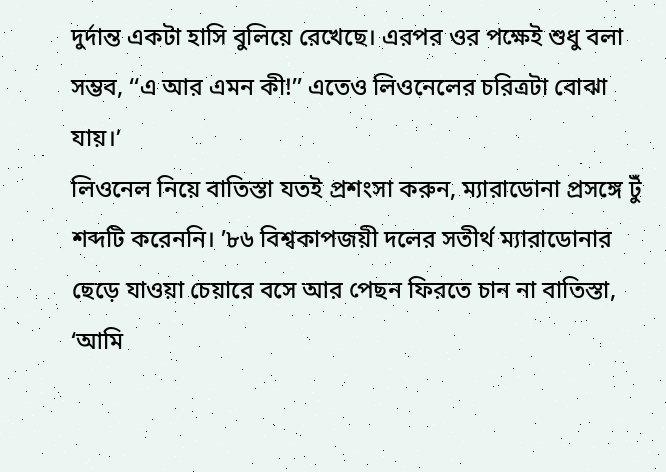দুর্দান্ত একটা হাসি বুলিয়ে রেখেছে। এরপর ওর পক্ষেই শুধু বলা সম্ভব, ‘‘এ আর এমন কী!’’ এতেও লিওনেলের চরিত্রটা বোঝা যায়।’
লিওনেল নিয়ে বাতিস্তা যতই প্রশংসা করুন, ম্যারাডোনা প্রসঙ্গে টুঁ শব্দটি করেননি। ’৮৬ বিশ্বকাপজয়ী দলের সতীর্থ ম্যারাডোনার ছেড়ে যাওয়া চেয়ারে বসে আর পেছন ফিরতে চান না বাতিস্তা, ‘আমি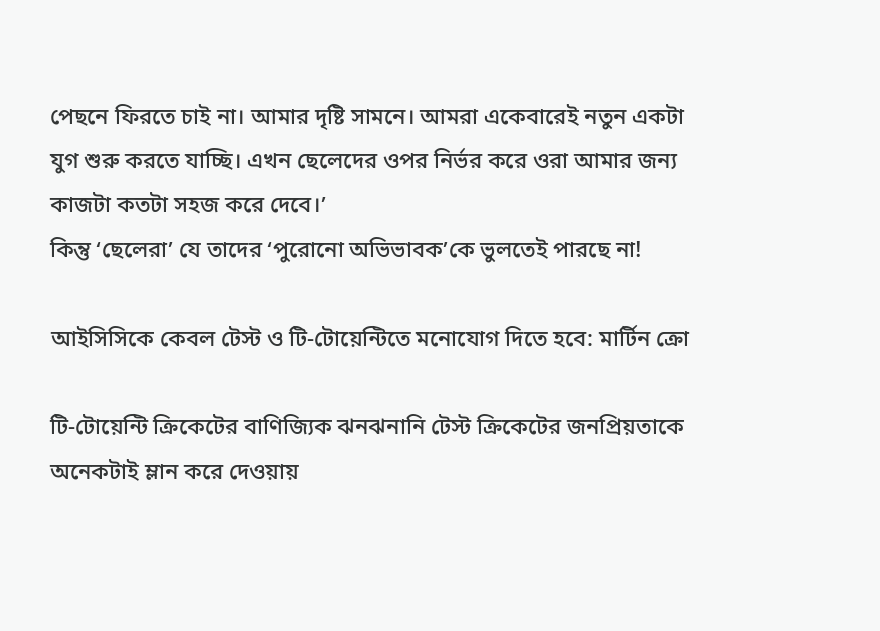পেছনে ফিরতে চাই না। আমার দৃষ্টি সামনে। আমরা একেবারেই নতুন একটা যুগ শুরু করতে যাচ্ছি। এখন ছেলেদের ওপর নির্ভর করে ওরা আমার জন্য কাজটা কতটা সহজ করে দেবে।’
কিন্তু ‘ছেলেরা’ যে তাদের ‘পুরোনো অভিভাবক’কে ভুলতেই পারছে না!

আইসিসিকে কেবল টেস্ট ও টি-টোয়েন্টিতে মনোযোগ দিতে হবে: মার্টিন ক্রো

টি-টোয়েন্টি ক্রিকেটের বাণিজ্যিক ঝনঝনানি টেস্ট ক্রিকেটের জনপ্রিয়তাকে অনেকটাই ম্লান করে দেওয়ায়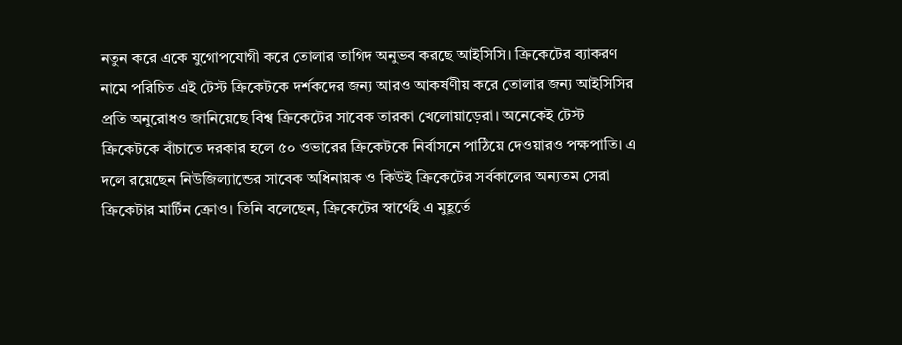নতুন করে একে যুগোপযোগী করে তোলার তাগিদ অনুভব করছে আইসিসি। ক্রিকেটের ব্যাকরণ নামে পরিচিত এই টেস্ট ক্রিকেটকে দর্শকদের জন্য আরও আকর্ষণীয় করে তোলার জন্য আইসিসির প্রতি অনুরোধও জানিয়েছে বিশ্ব ক্রিকেটের সাবেক তারকা খেলোয়াড়েরা। অনেকেই টেস্ট ক্রিকেটকে বাঁচাতে দরকার হলে ৫০ ওভারের ক্রিকেটকে নির্বাসনে পাঠিয়ে দেওয়ারও পক্ষপাতি। এ দলে রয়েছেন নিউজিল্যান্ডের সাবেক অধিনায়ক ও কিউই ক্রিকেটের সর্বকালের অন্যতম সেরা ক্রিকেটার মার্টিন ক্রোও। তিনি বলেছেন, ক্রিকেটের স্বার্থেই এ মুহূর্তে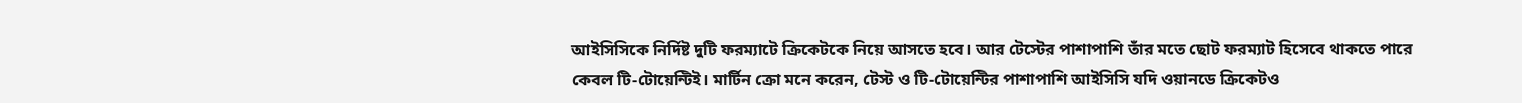আইসিসিকে নির্দিষ্ট দুটি ফরম্যাটে ক্রিকেটকে নিয়ে আসতে হবে। আর টেস্টের পাশাপাশি তাঁর মতে ছোট ফরম্যাট হিসেবে থাকতে পারে কেবল টি-টোয়েন্টিই। মার্টিন ক্রো মনে করেন, টেস্ট ও টি-টোয়েন্টির পাশাপাশি আইসিসি যদি ওয়ানডে ক্রিকেটও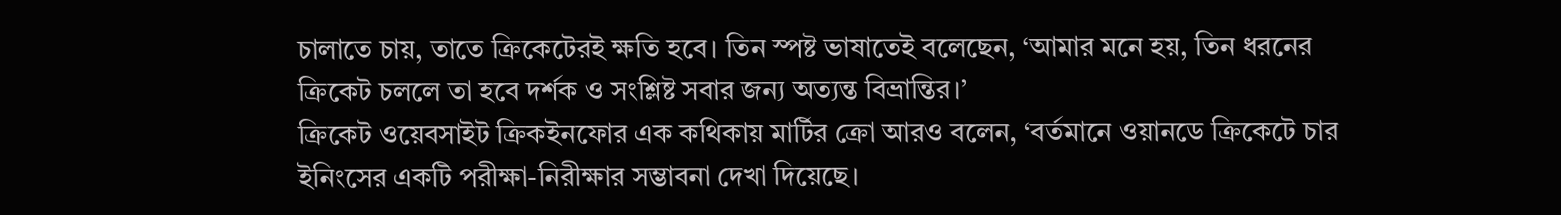চালাতে চায়, তাতে ক্রিকেটেরই ক্ষতি হবে। তিন স্পষ্ট ভাষাতেই বলেছেন, ‘আমার মনে হয়, তিন ধরনের ক্রিকেট চললে তা হবে দর্শক ও সংশ্লিষ্ট সবার জন্য অত্যন্ত বিভ্রান্তির।’
ক্রিকেট ওয়েবসাইট ক্রিকইনফোর এক কথিকায় মার্টির ক্রো আরও বলেন, ‘বর্তমানে ওয়ানডে ক্রিকেটে চার ইনিংসের একটি পরীক্ষা-নিরীক্ষার সম্ভাবনা দেখা দিয়েছে।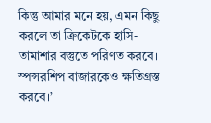কিন্তু আমার মনে হয়, এমন কিছু করলে তা ক্রিকেটকে হাসি-তামাশার বস্তুতে পরিণত করবে। স্পন্সরশিপ বাজারকেও ক্ষতিগ্রস্ত করবে।’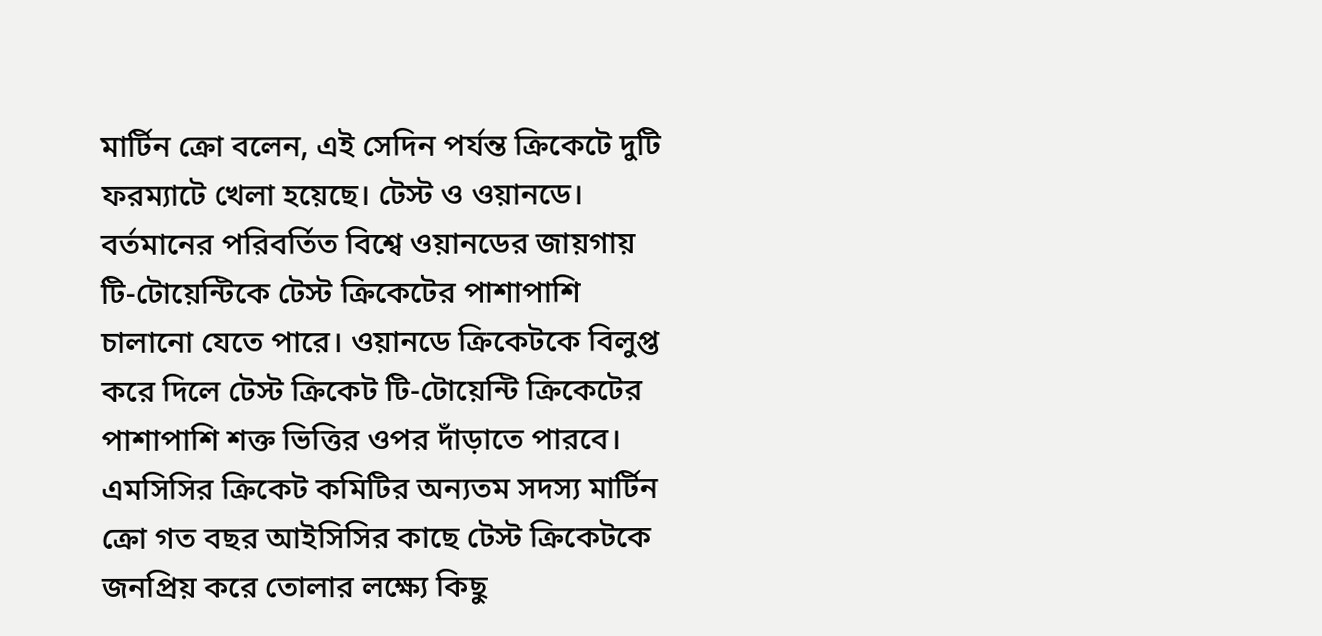মার্টিন ক্রো বলেন, এই সেদিন পর্যন্ত ক্রিকেটে দুটি ফরম্যাটে খেলা হয়েছে। টেস্ট ও ওয়ানডে। বর্তমানের পরিবর্তিত বিশ্বে ওয়ানডের জায়গায় টি-টোয়েন্টিকে টেস্ট ক্রিকেটের পাশাপাশি চালানো যেতে পারে। ওয়ানডে ক্রিকেটকে বিলুপ্ত করে দিলে টেস্ট ক্রিকেট টি-টোয়েন্টি ক্রিকেটের পাশাপাশি শক্ত ভিত্তির ওপর দাঁড়াতে পারবে।
এমসিসির ক্রিকেট কমিটির অন্যতম সদস্য মার্টিন ক্রো গত বছর আইসিসির কাছে টেস্ট ক্রিকেটকে জনপ্রিয় করে তোলার লক্ষ্যে কিছু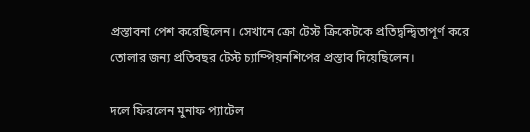প্রস্তাবনা পেশ করেছিলেন। সেখানে ক্রো টেস্ট ক্রিকেটকে প্রতিদ্বন্দ্বিতাপূর্ণ করে তোলার জন্য প্রতিবছর টেস্ট চ্যাম্পিয়নশিপের প্রস্তাব দিয়েছিলেন।

দলে ফিরলেন মুনাফ প্যাটেল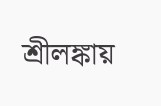শ্রীলঙ্কায়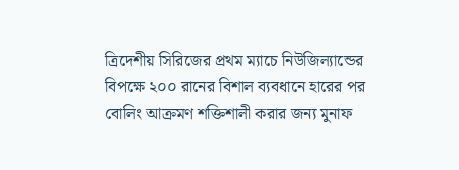ত্রিদেশীয় সিরিজের প্রথম ম্যাচে নিউজিল্যান্ডের বিপক্ষে ২০০ রানের বিশাল ব্যবধানে হারের পর বোলিং আক্রমণ শক্তিশালী করার জন্য মুনাফ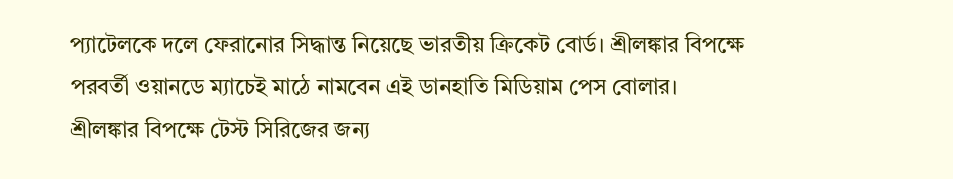প্যাটেলকে দলে ফেরানোর সিদ্ধান্ত নিয়েছে ভারতীয় ক্রিকেট বোর্ড। শ্রীলঙ্কার বিপক্ষে পরবর্তী ওয়ানডে ম্যাচেই মাঠে নামবেন এই ডানহাতি মিডিয়াম পেস বোলার।
শ্রীলঙ্কার বিপক্ষে টেস্ট সিরিজের জন্য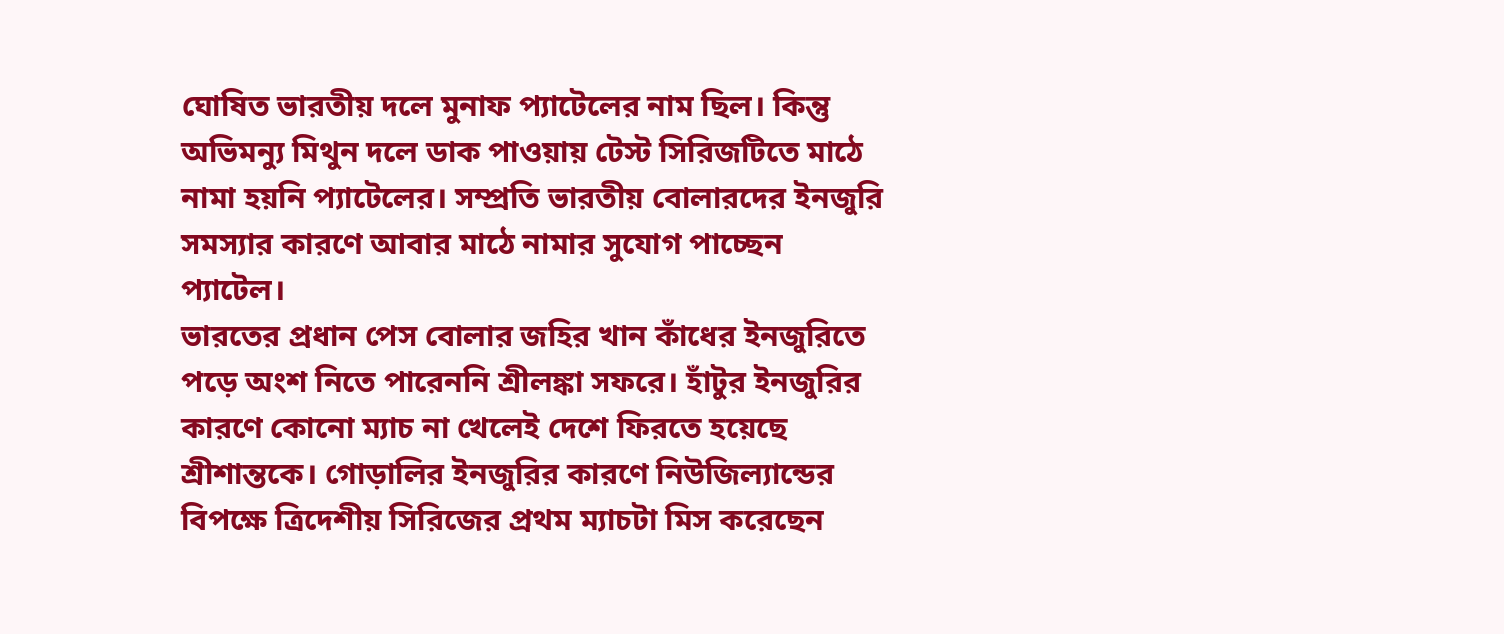ঘোষিত ভারতীয় দলে মুনাফ প্যাটেলের নাম ছিল। কিন্তু অভিমন্যু মিথুন দলে ডাক পাওয়ায় টেস্ট সিরিজটিতে মাঠে নামা হয়নি প্যাটেলের। সম্প্রতি ভারতীয় বোলারদের ইনজুরি সমস্যার কারণে আবার মাঠে নামার সুযোগ পাচ্ছেন প্যাটেল।
ভারতের প্রধান পেস বোলার জহির খান কাঁধের ইনজুরিতে পড়ে অংশ নিতে পারেননি শ্রীলঙ্কা সফরে। হাঁটুর ইনজুরির কারণে কোনো ম্যাচ না খেলেই দেশে ফিরতে হয়েছে শ্রীশান্তকে। গোড়ালির ইনজুরির কারণে নিউজিল্যান্ডের বিপক্ষে ত্রিদেশীয় সিরিজের প্রথম ম্যাচটা মিস করেছেন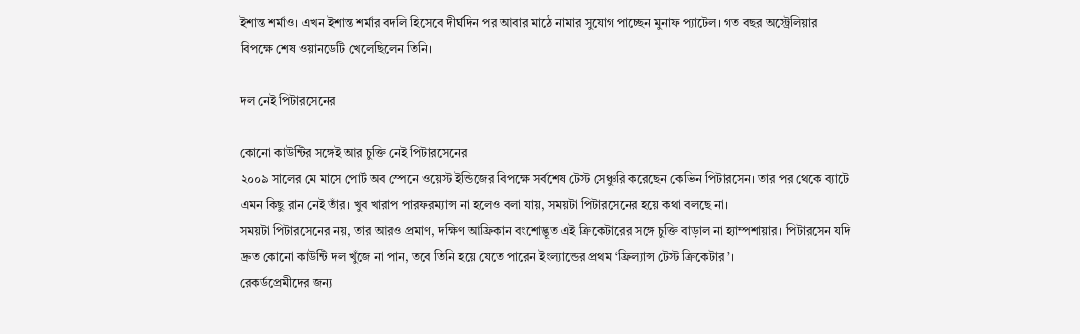ইশান্ত শর্মাও। এখন ইশান্ত শর্মার বদলি হিসেবে দীর্ঘদিন পর আবার মাঠে নামার সুযোগ পাচ্ছেন মুনাফ প্যাটেল। গত বছর অস্ট্রেলিয়ার বিপক্ষে শেষ ওয়ানডেটি খেলেছিলেন তিনি।

দল নেই পিটারসেনের

কোনো কাউন্টির সঙ্গেই আর চুক্তি নেই পিটারসেনের
২০০৯ সালের মে মাসে পোর্ট অব স্পেনে ওয়েস্ট ইন্ডিজের বিপক্ষে সর্বশেষ টেস্ট সেঞ্চুরি করেছেন কেভিন পিটারসেন। তার পর থেকে ব্যাটে এমন কিছু রান নেই তাঁর। খুব খারাপ পারফরম্যান্স না হলেও বলা যায়, সময়টা পিটারসেনের হয়ে কথা বলছে না।
সময়টা পিটারসেনের নয়, তার আরও প্রমাণ, দক্ষিণ আফ্রিকান বংশোদ্ভূত এই ক্রিকেটারের সঙ্গে চুক্তি বাড়াল না হ্যাম্পশায়ার। পিটারসেন যদি দ্রুত কোনো কাউন্টি দল খুঁজে না পান, তবে তিনি হয়ে যেতে পারেন ইংল্যান্ডের প্রথম ‘ফ্রিল্যান্স টেস্ট ক্রিকেটার’।
রেকর্ডপ্রেমীদের জন্য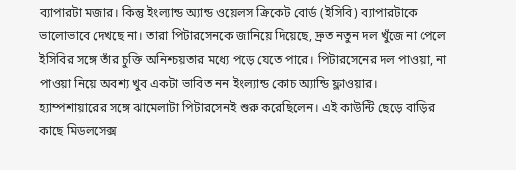ব্যাপারটা মজার। কিন্তু ইংল্যান্ড অ্যান্ড ওয়েলস ক্রিকেট বোর্ড (ইসিবি) ব্যাপারটাকে ভালোভাবে দেখছে না। তারা পিটারসেনকে জানিয়ে দিয়েছে, দ্রুত নতুন দল খুঁজে না পেলে ইসিবির সঙ্গে তাঁর চুক্তি অনিশ্চয়তার মধ্যে পড়ে যেতে পারে। পিটারসেনের দল পাওয়া, না পাওয়া নিয়ে অবশ্য খুব একটা ভাবিত নন ইংল্যান্ড কোচ অ্যান্ডি ফ্লাওয়ার।
হ্যাম্পশায়ারের সঙ্গে ঝামেলাটা পিটারসেনই শুরু করেছিলেন। এই কাউন্টি ছেড়ে বাড়ির কাছে মিডলসেক্স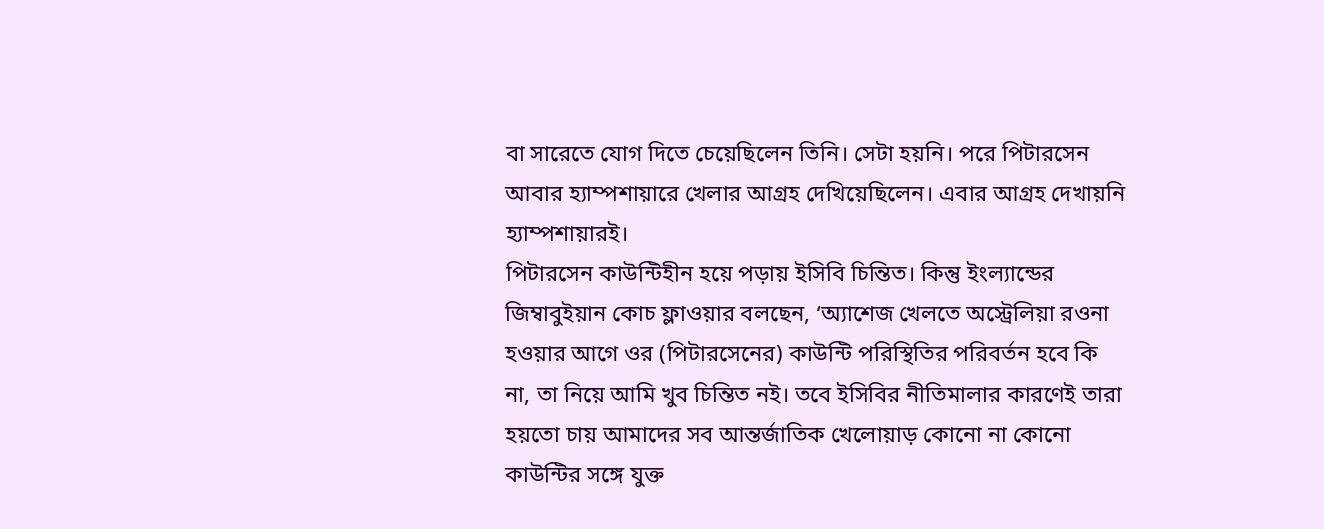বা সারেতে যোগ দিতে চেয়েছিলেন তিনি। সেটা হয়নি। পরে পিটারসেন আবার হ্যাম্পশায়ারে খেলার আগ্রহ দেখিয়েছিলেন। এবার আগ্রহ দেখায়নি হ্যাম্পশায়ারই।
পিটারসেন কাউন্টিহীন হয়ে পড়ায় ইসিবি চিন্তিত। কিন্তু ইংল্যান্ডের জিম্বাবুইয়ান কোচ ফ্লাওয়ার বলছেন, ‘অ্যাশেজ খেলতে অস্ট্রেলিয়া রওনা হওয়ার আগে ওর (পিটারসেনের) কাউন্টি পরিস্থিতির পরিবর্তন হবে কি না, তা নিয়ে আমি খুব চিন্তিত নই। তবে ইসিবির নীতিমালার কারণেই তারা হয়তো চায় আমাদের সব আন্তর্জাতিক খেলোয়াড় কোনো না কোনো কাউন্টির সঙ্গে যুক্ত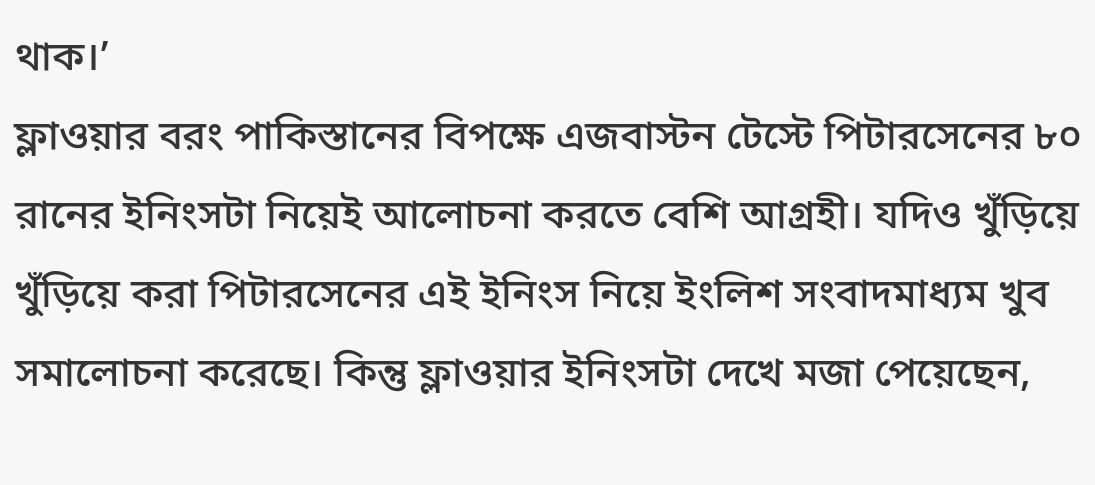থাক।’
ফ্লাওয়ার বরং পাকিস্তানের বিপক্ষে এজবাস্টন টেস্টে পিটারসেনের ৮০ রানের ইনিংসটা নিয়েই আলোচনা করতে বেশি আগ্রহী। যদিও খুঁড়িয়ে খুঁড়িয়ে করা পিটারসেনের এই ইনিংস নিয়ে ইংলিশ সংবাদমাধ্যম খুব সমালোচনা করেছে। কিন্তু ফ্লাওয়ার ইনিংসটা দেখে মজা পেয়েছেন,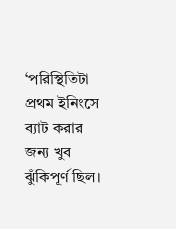‘পরিস্থিতিটা প্রথম ইনিংসে ব্যাট করার জন্য খুব ঝুঁকিপূর্ণ ছিল।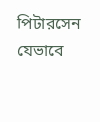পিটারসেন যেভাবে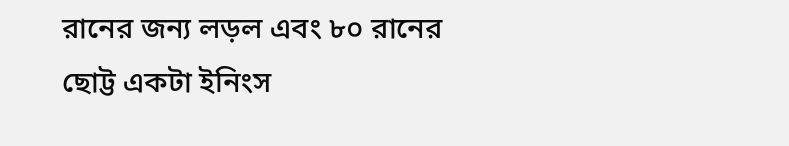রানের জন্য লড়ল এবং ৮০ রানের ছোট্ট একটা ইনিংস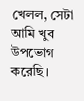খেলল, সেটা আমি খুব উপভোগ করেছি।